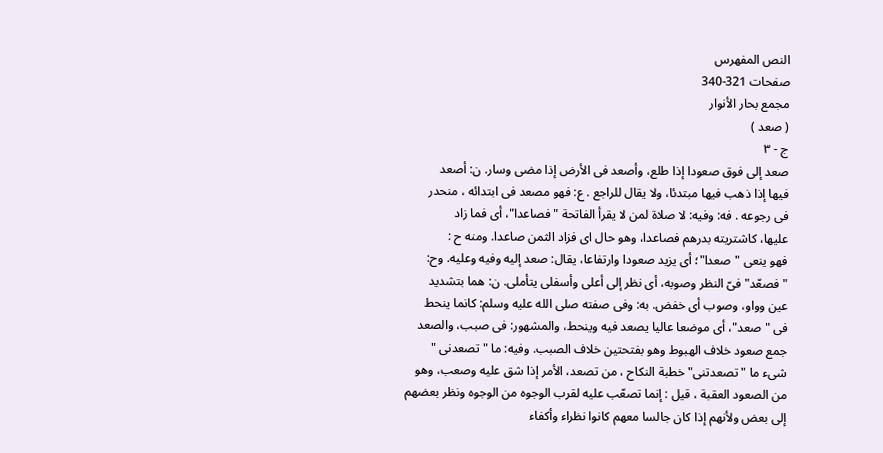النص المفهرس
صفحات 321-340
مجمع بحار الأنوار
( صعد )
ج - ٣
صعد إلى فوق صعودا إذا طلع، وأصعد فى الأرض إذا مضى وسار. ن: أصعد
فيها إذا ذهب فيها مبتدئا، ولا يقال للراجع . ع: فهو مصعد فى ابتدائه ، منحدر
فى رجوعه . فه: وفيه: لا صلاة لمن لا يقرأ الفاتحة "فصاعدا"، أى فما زاد
عليها، كاشتريته بدرهم فصاعدا، وهو حال اى فزاد الثمن صاعدا. ومنه ح :
فهو ينعى "صعدا"؛ أى يزيد صعودا وارتفاعا، يقال: صعد إليه وفيه وعليه. وح:
" فصعّد" فىّ النظر وصوبه، أى نظر إلى أعلى وأسفلى يتأملى. ن: هما بتشديد
عين وواو، وصوب أى خفض. به: وفى صفته صلى الله عليه وسلم: كانما ينحط
فى "صعد"، أى موضعا عاليا يصعد فيه وينحط، والمشهور: فى صبب، والصعد
جمع صعود خلاف الهبوط وهو بفتحتين خلاف الصبب. وفيه: ما " تصعدنى "
شىء ما " تصعدتنى" خطبة النكاح ، من تصعد، الأمر إذا شق عليه وصعب، وهو
من الصعود العقبة ، قيل : إنما تصعّب عليه لقرب الوجوه من الوجوه ونظر بعضهم
إلى بعض ولأنهم إذا كان جالسا معهم كانوا نظراء وأكفاء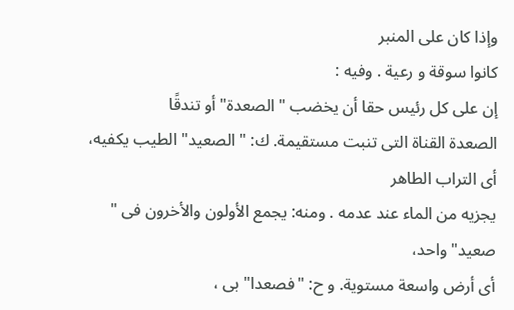وإذا كان على المنبر
كانوا سوقة و رعية . وفيه :
إن على كل رئيس حقا أن يخضب " الصعدة" أو تندقًا
الصعدة القناة التى تنبت مستقيمة. ك: " الصعيد" الطيب يكفيه، أى التراب الطاهر
يجزيه من الماء عند عدمه . ومنه: يجمع الأولون والأخرون فى " صعيد" واحد،
أى أرض واسعة مستوية. و ح: "فصعدا" بى ،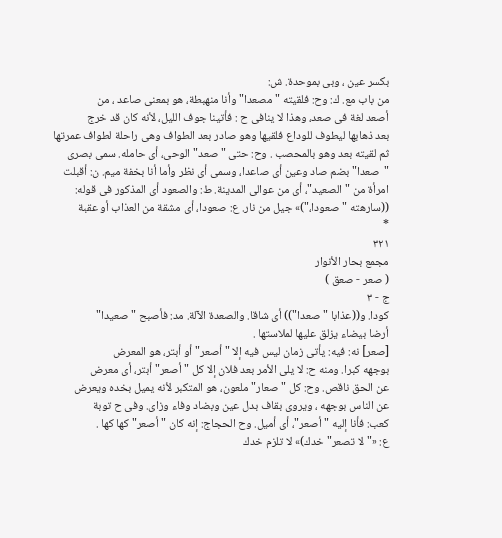بكسر عين ، وبى بموحدة. ش:
من باب مع. ك: وح: فلقيته " مصعدا" وأنا منهبطة، هو بمعنى صاعد ، من
أصعد لغة فى صعد، وهذا لا ينافى ح : فأتينا جوف الليل، لأنه كان قد خرج
بعد ذهابها ليطوف للوداع فلقيها وهو صادر بعد الطواف وهى راحلة لطواف عمرتها
ثم لقيته بعد وهو بالمحصب . وح: حتى " صعد" الوحى، أى حامله. سمى بصرى
"صعدا" بضم صاد وعين أى صاعدا، وسمى أى نظر وأما أنا بخفة ميم. ن: أقبلت
امرأة من "الصعيد"، أى من عوالى المدينة. ط: والصعود أى المذكور فى قوله:
((سارهته "صعودا،")» جيل من نار. ع: صعودا، أى مشقة من العذاب أو عقبة
*
٣٢١
مجمع بحار الأنوار
( صعر - صعق )
ج - ٣
كودا. و((عذابا " صعدا")) أى شاقا. والصعدة الآلة. مد: فأصبح " صعيدا"
أرضا بيضاء يزلق عليها لملاستها .
[صعر] نه: فيه: يأتى زمان ليس فيه إلا " أصعر" أو أبتر، هو المعرض
بوجهه كبرا. ومنه ح: لا يلى الأمر بعد فلان إلا كل " أصعر" أبتر، أى معرض
عن الحق ناقص. وح: كل "صعار" ملعون، هو المتكبر لأنه يميل بخده ويعرض
عن الناس بوجهه ، ويروى بقاف بدل عين وبضاد وفاء وزاى. وفى ح توبة
كعب: فأنا إليه "أصعر"، أى أميل. وح الحجاج: إنه كان " أصعر" كها كها .
ع: «"لا تصعر" خدك)» لا تلزم خدك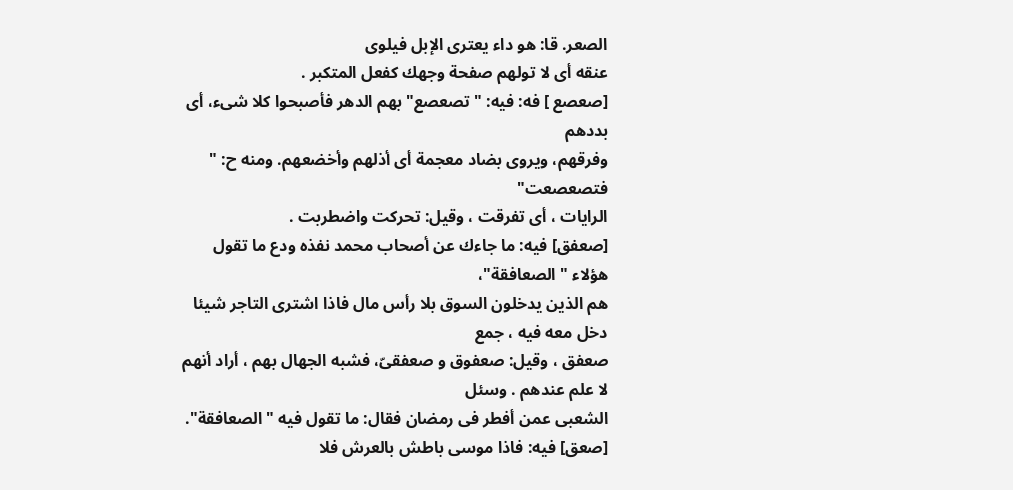الصعر. قا: هو داء يعترى الإبل فيلوى
عنقه أى لا تولهم صفحة وجهك كفعل المتكبر .
[صعصع ] فه: فيه: " تصعصع" بهم الدهر فأصبحوا كلا شىء، أى بددهم
وفرقهم، ويروى بضاد معجمة أى أذلهم وأخضعهم. ومنه ح: " فتصعصعت"
الرايات ، أى تفرقت ، وقيل: تحركت واضطربت .
[صعفق] فيه: ما جاءك عن أصحاب محمد نفذه ودع ما تقول هؤلاء " الصعافقة"،
هم الذين يدخلون السوق بلا رأس مال فاذا اشترى التاجر شيئا دخل معه فيه ، جمع
صعفق ، وقيل: صعفوق و صعفقىّ، فشبه الجهال بهم ، أراد أنهم لا علم عندهم . وسئل
الشعبى عمن أفطر فى رمضان فقال: ما تقول فيه " الصعافقة".
[صعق] فيه: فاذا موسى باطش بالعرش فلا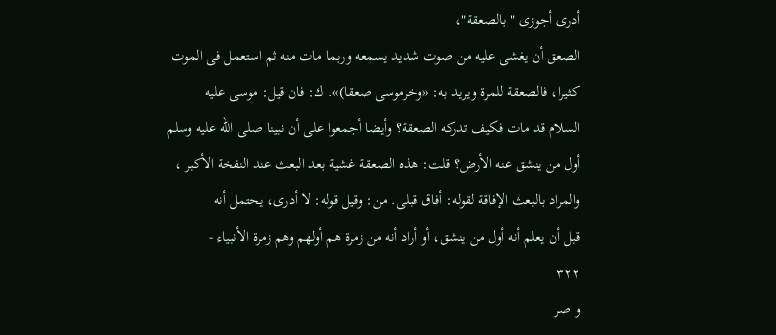أدرى أجوزى " بالصعقة"،
الصعق أن يغشى عليه من صوت شديد يسمعه وربما مات منه ثم استعمل فى الموت
كثيرا، فالصعقة للمرة ويريد به: «وخرموسى صعقا)». ك: فان قيل: موسى عليه
السلام قد مات فكيف تدركه الصعقة؟ وأيضا أجمعوا على أن نبينا صلى الله عليه وسلم
أول من ينشق عنه الأرض؟ قلت: هذه الصعقة غشية بعد البعث عند النفخة الأكبر ،
والمراد بالبعث الإفاقة لقوله: أفاق قبلى. من: وقيل قوله: لا أدرى، يحتمل أنه
قبل أن يعلم أنه أول من ينشق، أو أراد أنه من زمرة هم أولهم وهم زمرة الأنبياء -
٣٢٢
و صر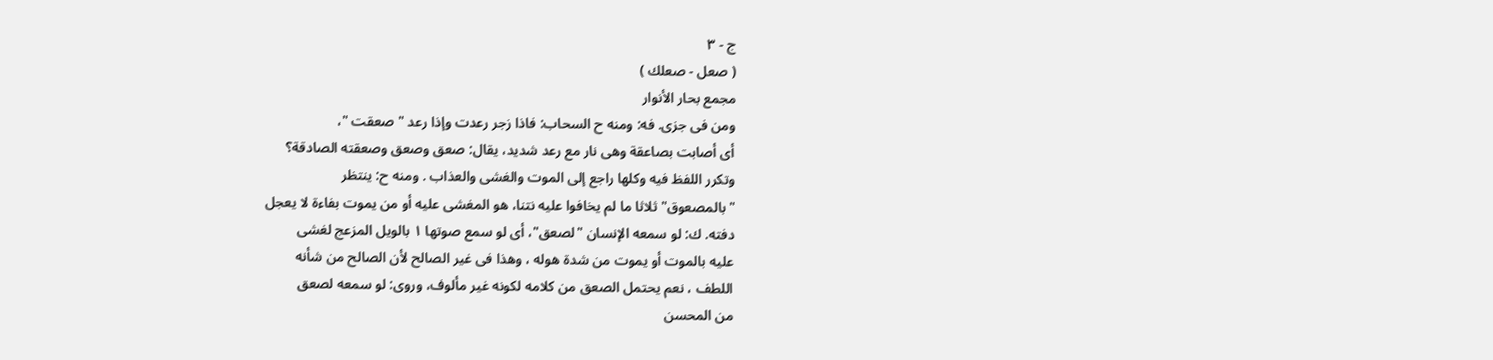ج - ٣
( صعل - صعلك )
مجمع بحار الأنوار
ومن فى جزى. فه: ومنه ح السحاب: فاذا زجر رعدت وإذا رعد " صعقت "،
أى أصابت بصاعقة وهى نار مع رعد شديد، يقال: صعق وصعق وصعقته الصادقة؟
وتكرر اللفظ فيه وكلها راجع إلى الموت والغشى والعذاب . ومنه ح: ينتظر
"بالمصعوق" ثلاثا ما لم يخافوا عليه نتنا، هو المغشى عليه أو من يموت بفاءة لا يعجل
دفته. ك: لو سمعه الإنسان "لصعق"، أى لو سمع صوتها ١ بالويل المزعج لغشى
عليه بالموت أو يموت من شدة هوله ، وهذا فى غير الصالح لأن الصالح من شأنه
اللطف ، نعم يحتمل الصعق من كلامه لكونه غير مألوف، وروى: لو سمعه لصعق
من المحسن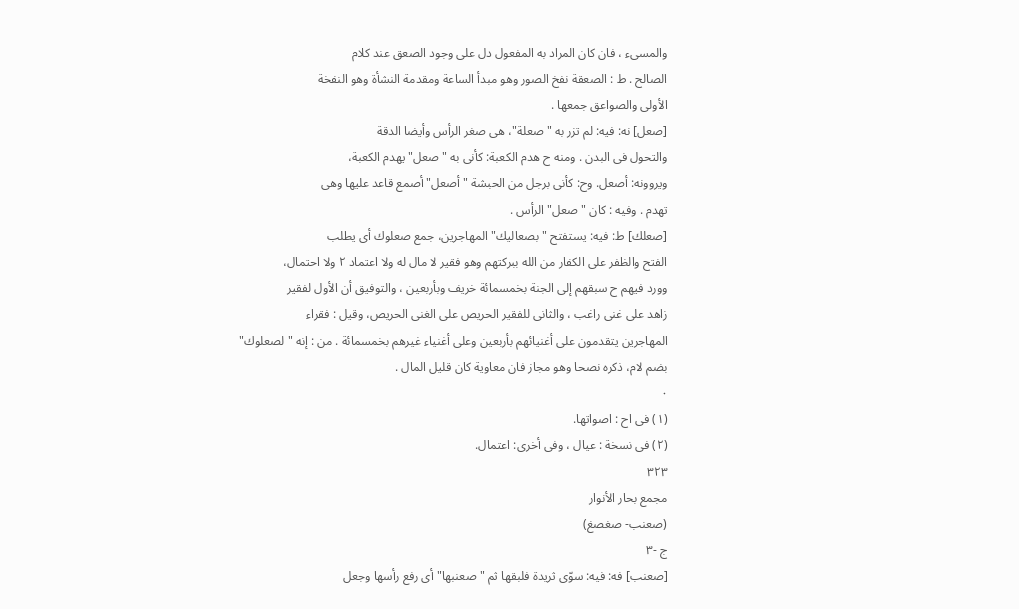والمسىء ، فان كان المراد به المفعول دل على وجود الصعق عند كلام
الصالح . ط : الصعقة نفخ الصور وهو مبدأ الساعة ومقدمة النشأة وهو النفخة
الأولى والصواعق جمعها .
[صعل] نه: فيه: لم تزر به " صعلة"، هى صغر الرأس وأيضا الدقة
والتحول فى البدن . ومنه ح هدم الكعبة: كأنى به " صعل" يهدم الكعبة،
ويروونه: أصعل. وح: كأنى برجل من الحبشة " أصعل" أصمع قاعد عليها وهى
تهدم . وفيه : كان " صعل" الرأس .
[صعلك] ط: فيه: يستفتح " بصعاليك" المهاجرين، جمع صعلوك أى يطلب
الفتح والظفر على الكفار من الله ببركتهم وهو فقير لا مال له ولا اعتماد ٢ ولا احتمال،
وورد فيهم ح سبقهم إلى الجنة بخمسمائة خريف وبأربعين ، والتوفيق أن الأول لفقير
زاهد على غنى راغب ، والثانى للفقير الحريص على الغنى الحريص، وقيل : فقراء
المهاجرين يتقدمون على أغنيائهم بأربعين وعلى أغنياء غيرهم بخمسمائة . من : إنه "لصعلوك"
بضم لام، ذكره نصحا وهو مجاز فان معاوية كان قليل المال .
٠
(١) فى اح : اصواتها.
(٢) فى نسخة : عيال ، وفى أخرى: اعتمال.
٣٢٣
مجمع بحار الأنوار
(صعنب- صغصغ)
ج -٣
[صعنب] فه: فيه: سوّى ثريدة فلبقها ثم " صعنبها" أى رفع رأسها وجعل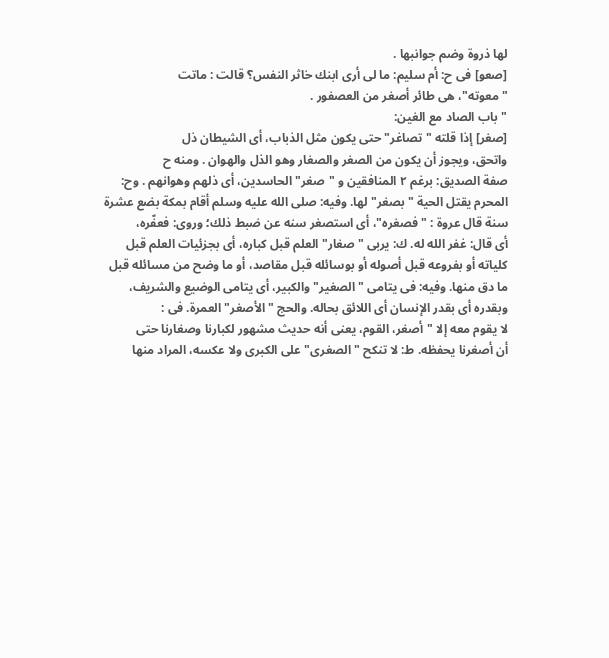لها ذروة وضم جوانبها .
[صعو] فى ح: أم سليم: ما لى أرى ابنك خاثر النفس؟ قالت : ماتت
" معوته"، هى طائر أصغر من العصفور .
"باب الصاد مع الغين:
[صغر] إذا قلته "تصاغر" حتى يكون مثل الذباب، أى الشيطان ذل
واتحق، ويجوز أن يكون من الصغر والصغار وهو الذل والهوان . ومنه ح
صفة الصديق: برغم ٢ المنافقين و "صغر" الحاسدين، أى ذلهم وهوانهم . وح:
المحرم يقتل الحية " بصغر" لها. وفيه: صلى الله عليه وسلم أقام بمكة بضع عشرة
سنة قال عروة : " فصغره"، أى استصغر سنه عن ضبط ذلك؛ وروى: فعفّره،
أى قال: غفر الله له. ك: يربى "صغار" العلم قبل كباره، أى بجزئيات العلم قبل
كلياته أو بفروعه قبل أصوله أو بوسائله قبل مقاصد، أو ما وضح من مسائله قبل
ما دق منها. وفيه: فى يتامى " الصغير" والكبير، أى يتامى الوضيع والشريف،
وبقدره أى بقدر الإنسان أى اللائق بحاله. والحج "الأصغر" العمرة. فى :
لا يقوم معه إلا "أصغر، القوم، يعنى أنه حديث مشهور لكبارنا وصغارنا حتى
أن أصغرنا يحفظه. ط: لا تنكح " الصغرى" على الكبرى ولا عكسه، المراد منها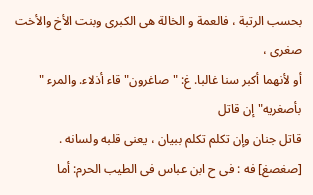بحسب الرتبة ، فالعمة و الخالة هى الكبرى وبنت الأخ والأخت صغرى ،
أو لأنهما أكبر سنا غالبا. غ: "صاغرون" قاء أذلاء. والمرء " بأصغريه" إن قاتل
قاتل جنان وإن تكلم تكلم ببيان ، يعنى قلبه ولسانه .
[صغصغ] فه : فى ح ابن عباس فى الطيب الحرم: أما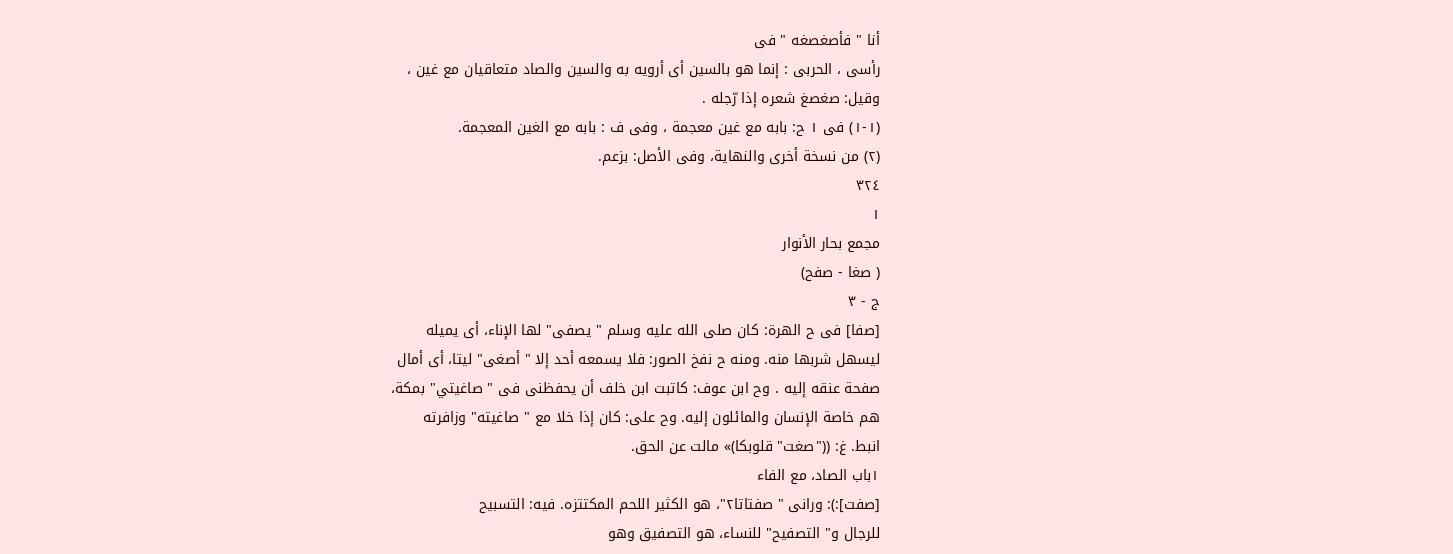أنا " فأصغصغه " فى
رأسى ، الحربى : إنما هو بالسين أى أرويه به والسين والصاد متعاقيان مع غين ،
وقيل: صغصغ شعره إذا رّجله .
(١-١) فى ١ ح: بابه مع غين معجمة ، وفى ف : بابه مع الغين المعجمة.
(٢) من نسخة أخرى والنهاية، وفى الأصل: بزعم.
٣٢٤
١
مجمع بحار الأنوار
( صغا - صفح)
ج - ٣
[صفا] فى ح الهرة: كان صلى الله عليه وسلم " يصفى" لها الإناء، أى يميله
ليسهل شربها منه. ومنه ح نفخ الصور: فلا يسمعه أحد إلا " أصغى" ليتا، أى أمال
صفحة عنقه إليه . وح ابن عوف: كاتبت ابن خلف أن يحفظنى فى " صاغيتي" بمكة،
هم خاصة الإنسان والمائلون إليه. وح على: كان إذا خلا مع " صاغيته" وزافرته
انبط. غ: (("صغت" قلوبكا)» مالت عن الحق.
١باب الصاد، مع الفاء
[صفت]:): ورانى " صفتاتا٢"، هو الكثير اللحم المكتتزه. فيه: التسبيح
للرجال و" التصفيح" للنساء، هو التصفيق وهو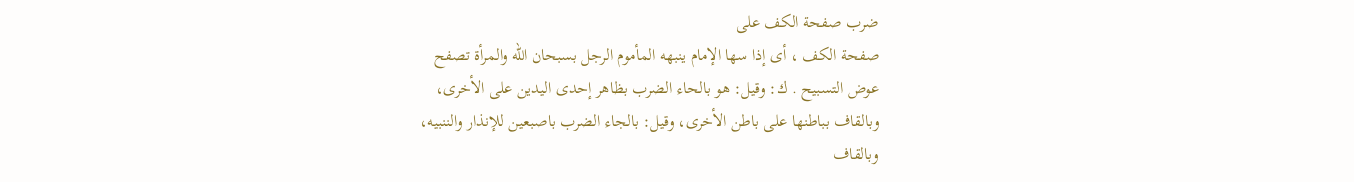ضرب صفحة الكف على
صفحة الكف ، أى إذا سها الإمام ينبهه المأموم الرجل بسبحان الله والمرأة تصفح
عوض التسبيح . ك: وقيل: هو بالحاء الضرب بظاهر إحدى اليدين على الأخرى،
وبالقاف بباطنها على باطن الأخرى، وقيل: بالجاء الضرب باصبعين للإنذار والننبيه،
وبالقاف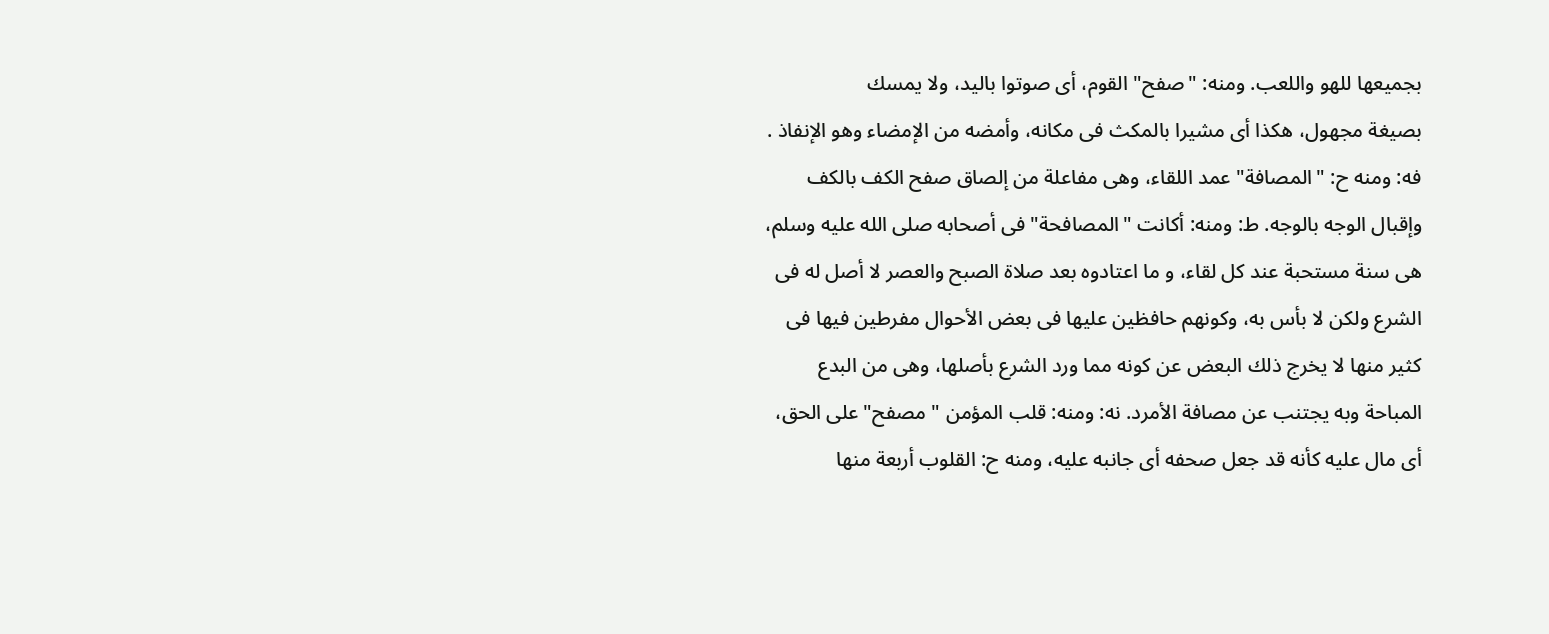بجميعها للهو واللعب. ومنه: "صفح" القوم، أى صوتوا باليد، ولا يمسك
بصيغة مجهول، هكذا أى مشيرا بالمكث فى مكانه، وأمضه من الإمضاء وهو الإنفاذ .
فه: ومنه ح: "المصافة" عمد اللقاء، وهى مفاعلة من إلصاق صفح الكف بالكف
وإقبال الوجه بالوجه. ط: ومنه: أكانت "المصافحة" فى أصحابه صلى الله عليه وسلم،
هى سنة مستحبة عند كل لقاء، و ما اعتادوه بعد صلاة الصبح والعصر لا أصل له فى
الشرع ولكن لا بأس به، وكونهم حافظين عليها فى بعض الأحوال مفرطين فيها فى
كثير منها لا يخرج ذلك البعض عن كونه مما ورد الشرع بأصلها، وهى من البدع
المباحة وبه يجتنب عن مصافة الأمرد. نه: ومنه: قلب المؤمن " مصفح" على الحق،
أى مال عليه كأنه قد جعل صحفه أى جانبه عليه، ومنه ح: القلوب أربعة منها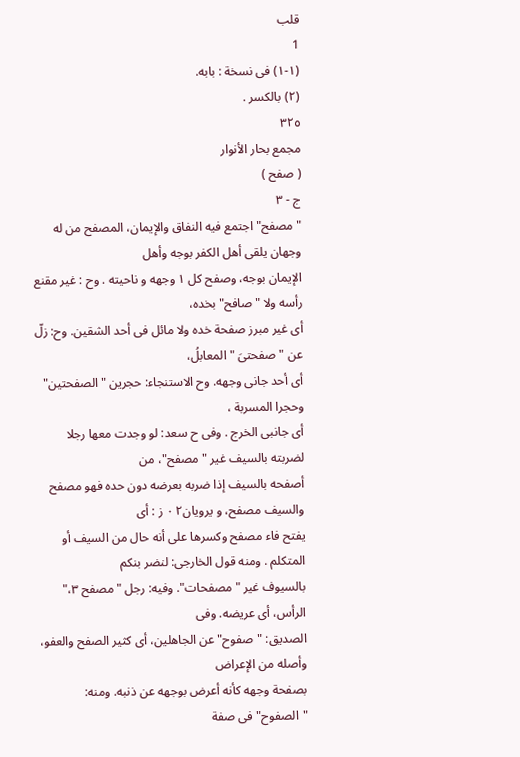قلب
1
(١-١) فى نسخة : بابه.
(٢) بالكسر .
٣٢٥
مجمع بحار الأنوار
( صفح )
ج - ٣
"مصفح" اجتمع فيه النفاق والإيمان، المصفح من له وجهان يلقى أهل الكفر بوجه وأهل
الإيمان بوجه، وصفح كل ١ وجهه و ناحيته . وح : غير مقنع رأسه ولا "صافح" بخده،
أى غير مبرز صفحة خده ولا مائل فى أحد الشقين. وح: زلّ عن " صفحتىَ " المعابلُ،
أى أحد جانى وجهه. وح الاستنجاء: حجرين " الصفحتين" وحجرا المسربة ،
أى جانبى الخرج . وفى ح سعد: لو وجدت معها رجلا لضربته بالسيف غير "مصفح"، من
أصفحه بالسیف إذا ضربه بعرضه دون حده فهو مصفح والسیف مصفح، و یرویان٢ ٠ ز : أی
يفتح فاء مصفح وكسرها على أنه حال من السيف أو المتكلم . ومنه قول الخارجى: لنضر بنكم
بالسيوف غير "مصفحات". وفيه: رجل " مصفح ٣،" الرأس، أى عريضه. وفى
الصديق: "صفوح" عن الجاهلين، أى كثير الصفح والعفو، وأصله من الإعراض
بصفحة وجهه كأنه أعرض بوجهه عن ذنبه. ومنه: "الصفوح" فى صفة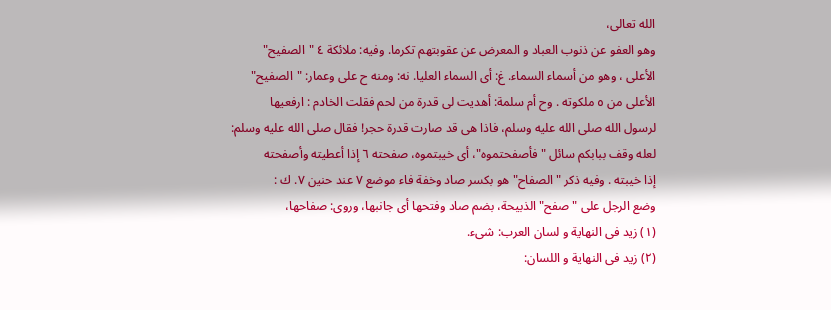الله تعالى،
وهو العفو عن ذنوب العباد و المعرض عن عقوبتهم تكرما. وفيه: ملائكة ٤ "الصفيح"
الأعلى ، وهو من أسماء السماء. غ: أى السماء العليا. نه: ومنه ح على وعمار: "الصفيح"
الأعلى من ٥ ملكوته . وح أم سلمة: أهديت لى قدرة من لحم فقلت الخادم : ارفعيها
لرسول الله صلى الله عليه وسلم، فاذا هى قد صارت قدرة حجر! فقال صلى الله عليه وسلم:
لعله وقف ببابكم سائل "فأصفحتموه"، أى خيبتموه، صفحته ٦ إذا أعطيته وأصفحته
إذا خيبته . وفيه ذكر "الصفاح" هو بكسر صاد وخفة فاء موضع ٧ عند حنين ٧. ك :
وضع الرجل على " صفح" الذبيحة، بضم صاد وفتحها أى جانبها، وروى: صفاحها،
(١) زيد فى النهاية و لسان العرب: شىء.
(٢) زيد فى النهاية و اللسان: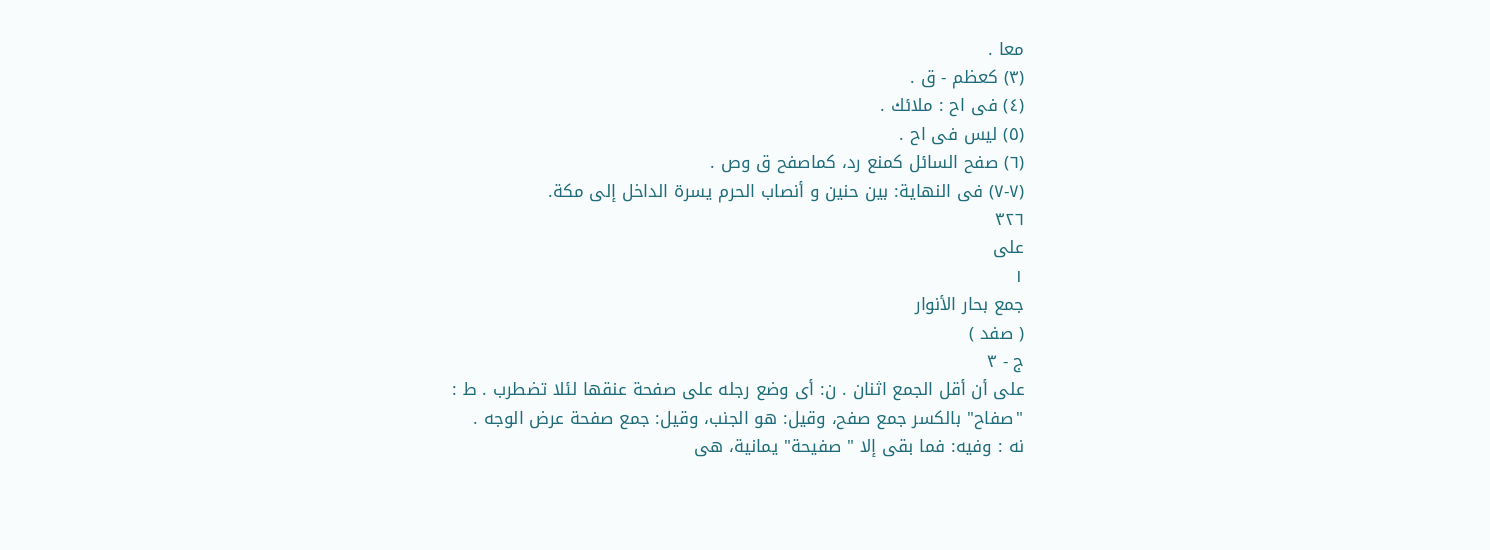معا .
(٣) كعظم - ق .
(٤) فى اح : ملائك .
(٥) ليس فى اح .
(٦) صفح السائل كمنع رد، كماصفح ق وص .
(٧-٧) فى النهاية: بين حنين و أنصاب الحرم يسرة الداخل إلى مكة.
٣٢٦
على
١
جمع بحار الأنوار
( صفد )
ج - ٣
على أن أقل الجمع اثنان . ن: أى وضع رجله على صفحة عنقها لئلا تضطرب . ط :
"صفاح" بالكسر جمع صفح، وقيل: هو الجنب، وقيل: جمع صفحة عرض الوجه .
نه : وفيه: فما بقى إلا " صفيحة" يمانية، هى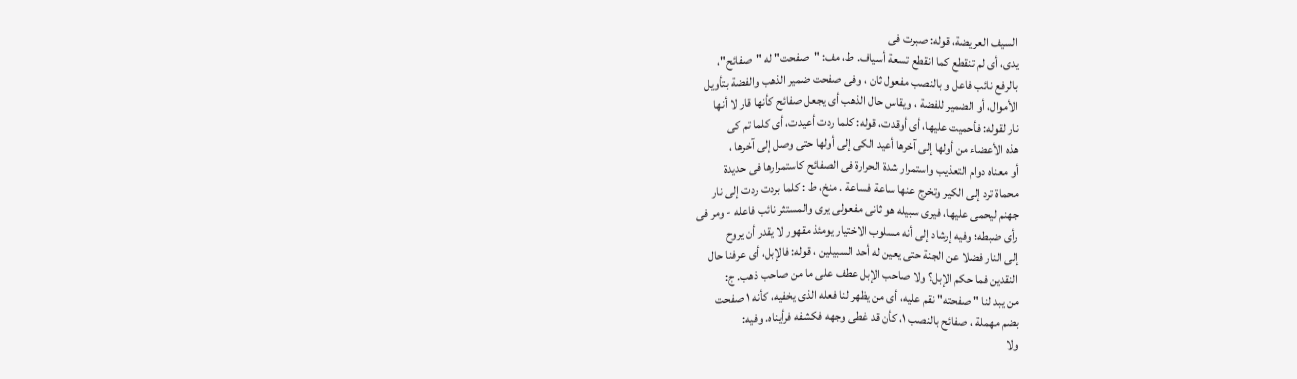السيف العريضة، قوله: صبرت فى
يدى، أى لم تنقطع كما انقطع تسعة أسياف. ط، مف: "صفحت" له "صفائح"،
بالرفع نائب فاعل و بالنصب مفعول ثان ، وفى صفحت ضمير الذهب والفضة بتأويل
الأموال، أو الضمير للفضة ، ويقاس حال الذهب أى يجعل صفائح كأنها قار لا أنها
نار لقوله: فأحميت عليها، أى أوقدت، قوله: كلما ردت أعيدت، أى كلما تم كى
هذه الأعضاء من أولها إلى آخرها أعيد الكى إلى أولها حتى وصل إلى آخرها ،
أو معناه دوام التعذيب واستمرار شدة الحرارة فى الصفائح كاستمرارها فى حديدة
محماة ترد إلى الكير وتخرج عنها ساعة فساعة . منخ، ط : كلما بردت ردت إلى نار
جهنم ليحمى عليها، فيرى سبيله هو ثانى مفعولى يرى والمستثر نائب فاعله - ومر فى
رأى ضبطه؛ وفيه إرشاد إلى أنه مسلوب الاختيار يومئذ مقهور لا يقدر أن يروح
إلى النار فضلا عن الجنة حتى يعين له أحد السبيلين ، قوله: فالإبل، أى عرفنا حال
النقدين فما حكم الإبل؟ ولا صاحب الإبل عطف على ما من صاحب ذهب. ج:
من يبد لنا " صفحته" نقم عليه، أى من يظهر لنا فعله الذى يخفيه، كأنه ١ صفحت
بضم مهملة ، صفائح بالنصب ١، كأن قد غطى وجهه فكشفه فرأيناه. وفيه:
ولا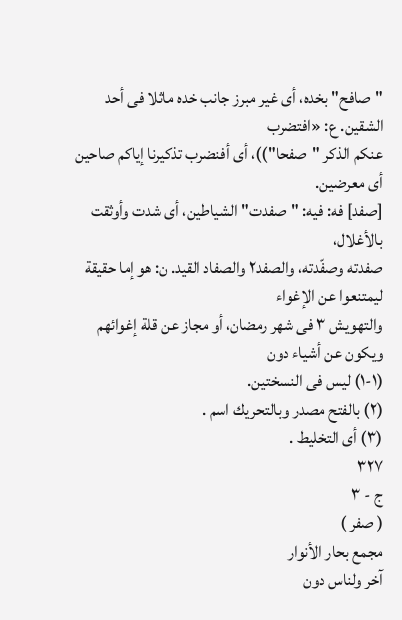"صافح" بخده، أى غير مبرز جانب خده ماثلا فى أحد الشقين. ع: «افتضرب
عنكم الذكر "صفحا"))، أى أفنضرب تذكيرنا إياكم صاحين أى معرضين.
[صفد] فه: فيه: "صفدت" الشياطين، أى شدت وأوثقت بالأغلال،
صفدته وصفّدته، والصفد٢ والصفاد القيد. ن: هو إما حقيقة ليمتنعوا عن الإغواء
والتهويش ٣ فى شهر رمضان، أو مجاز عن قلة إغوائهم ويكون عن أشياء دون
(١-١) ليس فى النسختين.
(٢) بالفتح مصدر وبالتحريك اسم .
(٣) أى التخليط .
٣٢٧
ج - ٣
( صفر )
مجمع بحار الأنوار
آخر ولناس دون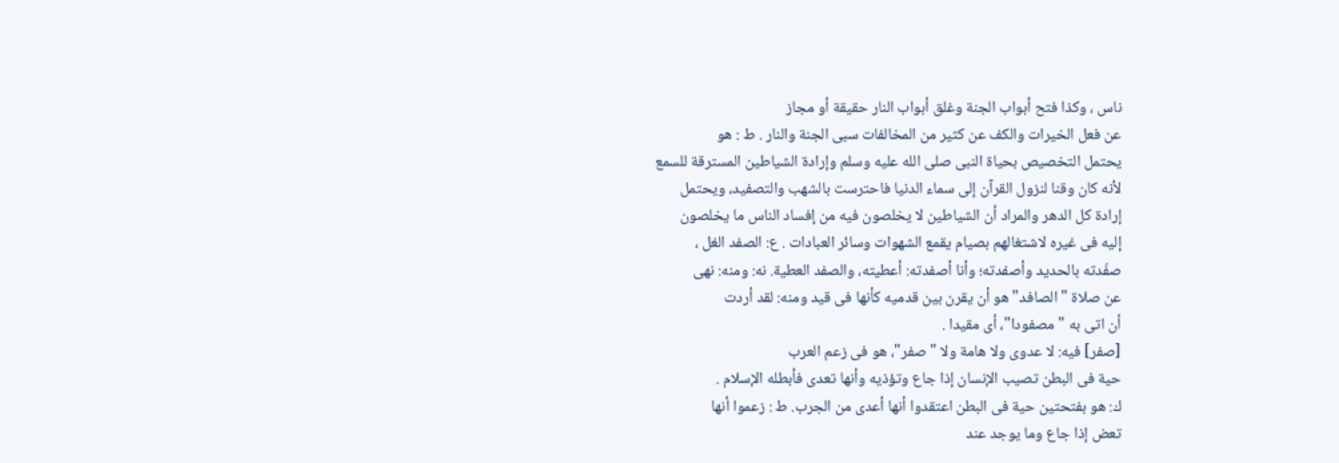ناس ، وكذا فتح أبواب الجنة وغلق أبواب النار حقيقة أو مجاز
عن فعل الخيرات والكف عن كثير من المخالفات سبى الجنة والنار . ط : هو
يحتمل التخصيص بحياة النبى صلى الله عليه وسلم وإرادة الشياطين المسترقة للسمع
لأنه كان وقنا لنزول القرآن إلى سماء الدنيا فاحترست بالشهب والتصفيد، ويحتمل
إرادة كل الدهر والمراد أن الشياطين لا يخلصون فيه من إفساد الناس ما يخلصون
إليه فى غيره لاشتغالهم بصيام يقمع الشهوات وسائر العبادات . ع: الصفد الغل ،
صفّدته بالحديد وأصفدته؛ وأنا أصفدته: أعطيته، والصفد العطية. نه: ومنه: نهى
عن صلاة " الصافد" هو أن يقرن بين قدميه كأنها فى قيد ومنه: لقد أردت
أن اتى به "مصفودا"، أى مقيدا .
[صفر] فيه: لا عدوى ولا هامة ولا " صفر"، هو فى زعم العرب
حية فى البطن تصيب الإنسان إذا جاع وتؤذيه وأنها تعدى فأبطله الإسلام .
ك: هو بفتحتين حية فى البطن اعتقدوا أنها أعدى من الجرب. ط : زعموا أنها
تعض إذا جاع وما يوجد عند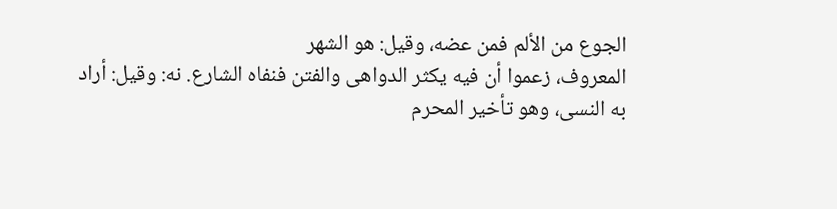الجوع من الألم فمن عضه، وقيل: هو الشهر
المعروف، زعموا أن فيه يكثر الدواهى والفتن فنفاه الشارع. نه: وقيل: أراد
به النسى، وهو تأخير المحرم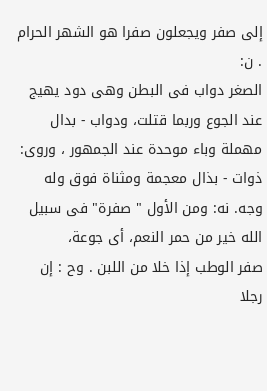إلى صفر ويجعلون صفرا هو الشهر الحرام . ن:
الصغر دواب فى البطن وهى دود يهيج عند الجوع وربما قتلت، ودواب - بدال
مهملة وباء موحدة عند الجمهور ، وروى: ذوات - بذال معجمة ومثناة فوق وله
وجه. نه: ومن الأول " صفرة" فى سبيل الله خير من حمر النعم، أى جوعة،
صفر الوطب إذا خلا من اللبن . وح : إن رجلا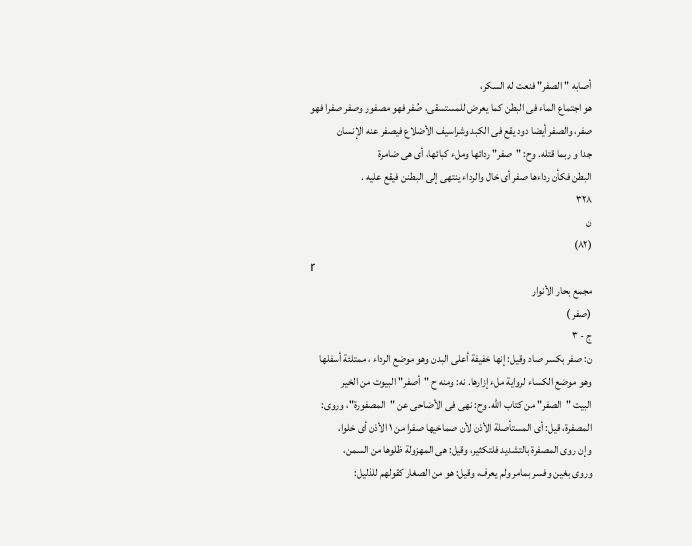أصابه " الصفر" فنعت له السكر،
هو اجتماع الماء فى البطن كما يعرض للمستسقى، صُفر فهو مصفور وصفر صفرا فهو
صفر، والصفر أيضا دود يقع فى الكبد وشراسيف الأضلاع فيصفر عنه الإنسان
جدا و ربما قتله. وح: "صفر" ردائها وملء كبائها، أى هى ضامرة
البطن فكأن رداءها صفر أى خال والرداء ينتهى إلى البطنن فيقع عليه .
٣٢٨
ن
(٨٢)
r
مجمع بحار الأنوار
(صفر )
ج - ٣
ن: صفر بكسر صاد وقيل: إنها خفيفة أعلى البدن وهو موضع الرداء ، ممتلئة أسفلها
وهو موضع الكساء لرواية ملء إزارها. نه: ومنه ح "أصفر" البيوت من الخير
البيت "الصفر" من كتاب الله. وح: نهى فى الأضاحى عن "المصفورة"، وروى:
المصفرة، قيل: أى المستأصلة الأذن لأن صماخيها صفرا من ١ الأذن أى خلوا،
وإن روى المصفرة بالتشديد فلتكثير، وقيل: هى المهزولة ظلوها من السمن،
وروى بغين وفسر بمامر ولم يعرف، وقيل: هو من الصغار كقولهم للذليل: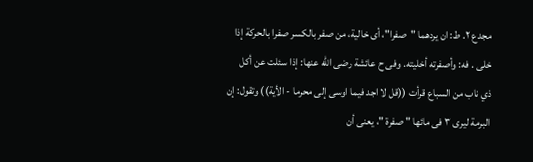مجدع ٢. ط: ان يردهما "صفرا"، أى خالية، من صفر بالكسر صفرا بالحركة إذا
خلى . فه: وأصفرته أخليته. وفى ح عائشة رضى الله عنها: إذا سئلت عن أكل
ذي ناب من السباع قرأت ((قل لا اجد فيما اوسى إلى محرما - الأية)) وتقول: إن
البرمة ليرى ٣ فى مائها " صفرة "، یعنی أن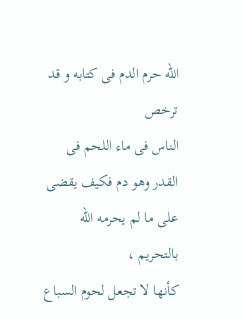الله حرم الدم فى کتابه و قد ترخص
الناس فى ماء اللحم فى القدر وهو دم فكيف يقضى على ما لم يحرمه الله بالتحريم ،
كأنها لا تجعل لحوم السباع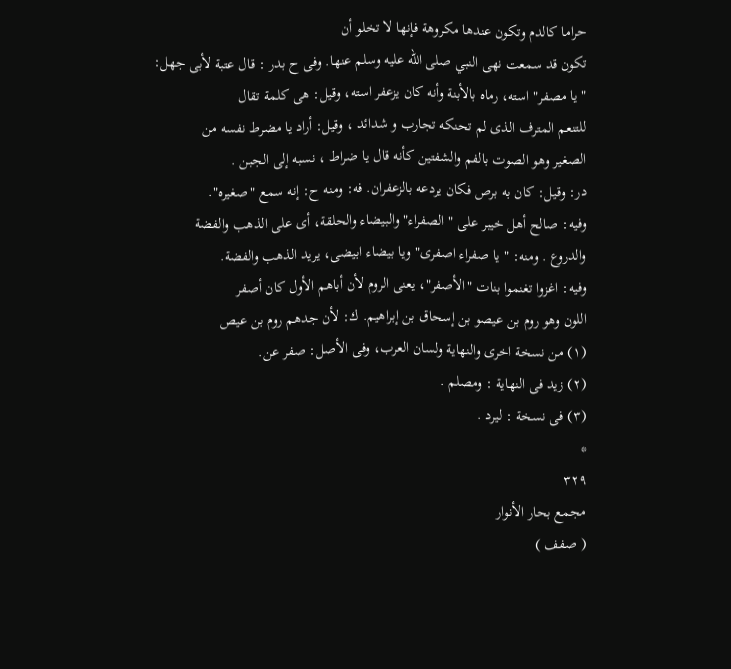حراما كالدم وتكون عندها مكروهة فإنها لا تخلو أن
تكون قد سمعت نهى النبي صلى الله عليه وسلم عنها. وفى ح بدر : قال عتبة لأبى جهل:
" يا مصفر" استه، رماه بالأبنة وأنه كان يزعفر استه، وقيل: هى كلمة تقال
للتنعم المترف الذى لم تحنكه تجارب و شدائد ، وقيل: أراد يا مضرط نفسه من
الصغير وهو الصوت بالفم والشفتين كأنه قال يا ضراط ، نسبه إلى الجبن .
در: وقيل: كان به برص فكان يردعه بالزعفران. فه: ومنه ح: إنه سمع "صغيره".
وفيه: صالح أهل خيبر على " الصفراء" والبيضاء والحلقة، أى على الذهب والفضة
والدروع . ومنه: " يا صفراء اصفرى" ويا بيضاء ابيضى، يريد الذهب والفضة.
وفيه: اغزوا تغنموا بنات "الأصفر"، يعنى الروم لأن أباهم الأول كان أصفر
اللون وهو روم بن عيصو بن إسحاق بن إبراهيم. ك: لأن جدهم روم بن عيص
(١) من نسخة اخرى والنهاية ولسان العرب، وفى الأصل: صفر عن.
(٢) زيد فى النهاية : ومصلم .
(٣) فى نسخة : ليرد .
*
٣٢٩
مجمع بحار الأنوار
( صفف )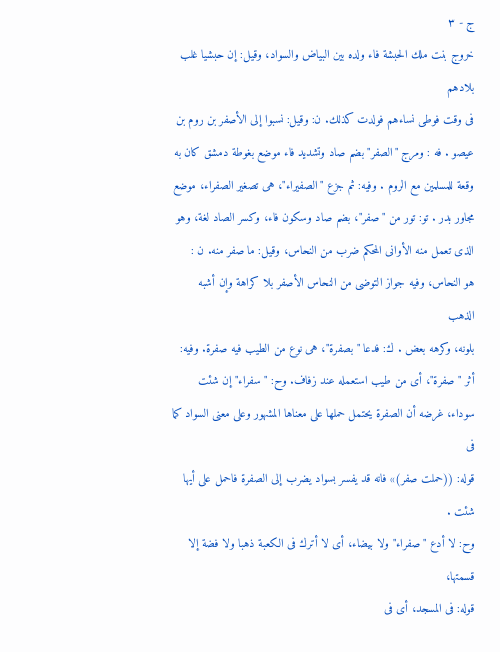ج - ٣
خروج بنت ملك الحبشة فاء ولده بين البياض والسواد، وقيل: إن حبشيا غلب بلادهم
فى وقت فوطى نساءهم فولدت كذلك. ن: وقيل: نسبوا إلى الأصفر بن روم بن
عيصو . فه : ومرج "الصفر" بضم صاد وتشديد فاء موضع بغوطة دمشق كان به
وقعة للمسلمين مع الروم . وفيه: ثم جزع "الصفيراء"، هى تصغير الصفراء، موضع
مجاور بدر . تو: تور من "صفر"، بضم صاد وسكون فاء، وكسر الصاد لغة، وهو
الذى تعمل منه الأوانى المحكم ضرب من النحاس، وقيل: ما صفر منه. ن :
هو النحاس، وفيه جواز التوضى من النحاس الأصفر بلا كراهة وإن أشبه الذهب
بلونه، وكرهه بعض . ك: فدعا " بصفرة"، هى نوع من الطيب فيه صفرة. وفيه:
أثر "صفرة"، أى من طيب استعمله عند زفاف. وح: " سفراء" إن شئت
سوداء، غرضه أن الصفرة يحتمل حملها على معناها المشهور وعلى معنى السواد كما فى
قوله: ((حملت صفر)» فانه قد يفسر بسواد يضرب إلى الصفرة فاحمل على أيها شئت .
وح: لا أدع "صفراء" ولا بيضاء، أى لا أترك فى الكعبة ذهبا ولا فضة إلا قسمتها،
قوله: فى المسجد، أى فى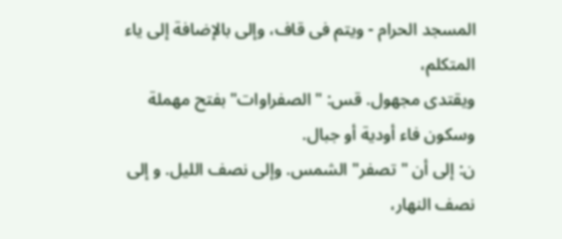المسجد الحرام - ويتم فى قاف، وإلى بالإضافة إلى ياء المتكلم،
ويقتدى مجهول. قس: "الصفراوات" بفتح مهملة وسكون فاء أودية أو جبال.
ن: إلى أن " تصفر" الشمس. وإلى نصف الليل. و إلى نصف النهار،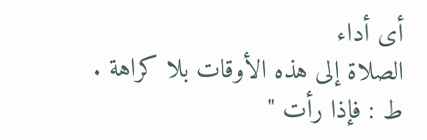أى أداء
الصلاة إلى هذه الأوقات بلا كراهة . ط : فإذا رأت "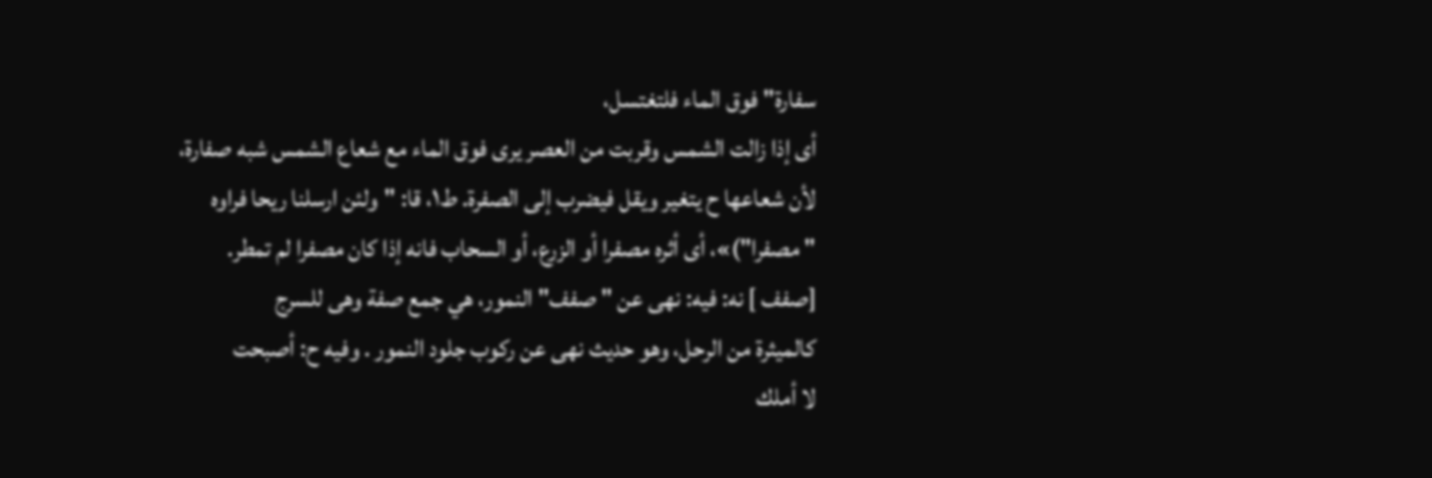سفارة" فوق الماء فلتغتسل،
أى إذا زالت الشمس وقربت من العصر يرى فوق الماء مع شعاع الشمس شبه صفارة،
لأن شعاعها ح يتغير ويقل فيضرب إلى الصفرة. ط١، قا: "ولئن ارسلنا ريحا فراوه
" مصفرا")»، أى أثره مصفرا أو الزرع، أو السحاب فانه إذا كان مصفرا لم تمطر.
[صفف ] نه: فيه: نهى عن " صفف" النمور، هي جمع صفة وهى للسرج
كالميثرة من الرحل، وهو حديث نهى عن ركوب جلود النمور . وفيه ح: أصبحت
لا أملك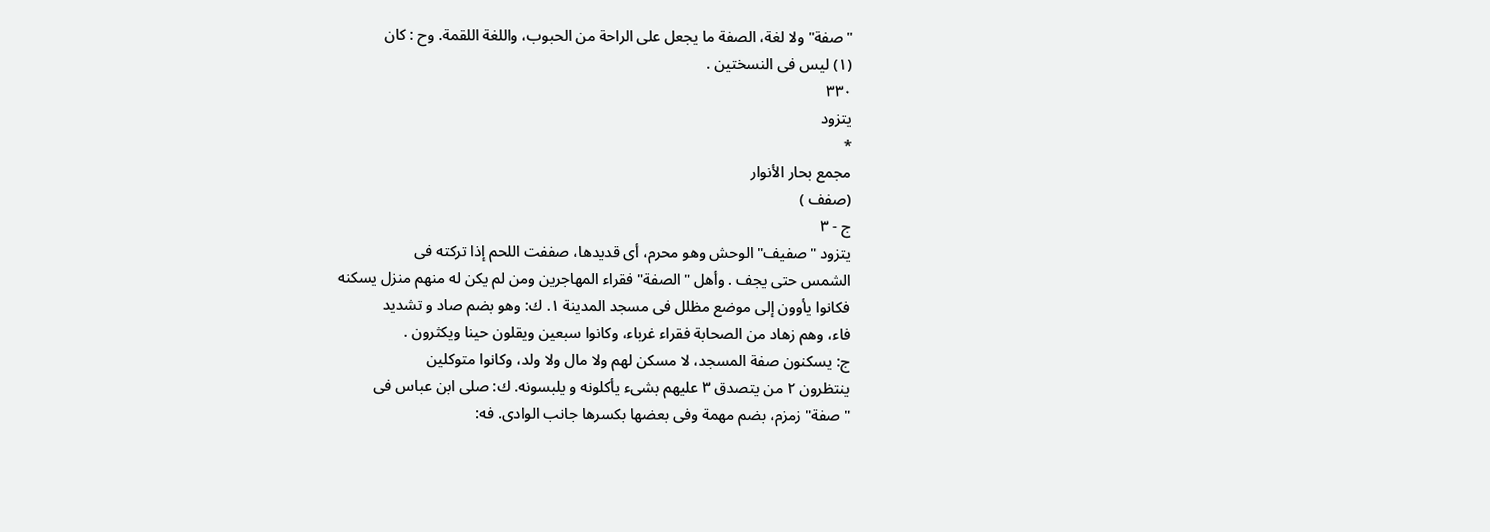"صفة" ولا لغة، الصفة ما يجعل على الراحة من الحبوب، واللغة اللقمة. وح : كان
(١) ليس فى النسختين .
٣٣٠
يتزود
*
مجمع بحار الأنوار
(صفف )
ج - ٣
يتزود "صفيف" الوحش وهو محرم، أى قديدها، صففت اللحم إذا تركته فى
الشمس حتى يجف . وأهل "الصفة" فقراء المهاجرين ومن لم يكن له منهم منزل يسكنه
فكانوا يأوون إلى موضع مظلل فى مسجد المدينة ١. ك: وهو بضم صاد و تشديد
فاء، وهم زهاد من الصحابة فقراء غرباء، وكانوا سبعين ويقلون حينا ويكثرون .
ج: يسكنون صفة المسجد، لا مسكن لهم ولا مال ولا ولد، وكانوا متوكلين
ينتظرون ٢ من يتصدق ٣ عليهم بشىء يأكلونه و يلبسونه. ك: صلى ابن عباس فى
" صفة" زمزم، بضم مهمة وفى بعضها بكسرها جانب الوادى. فه: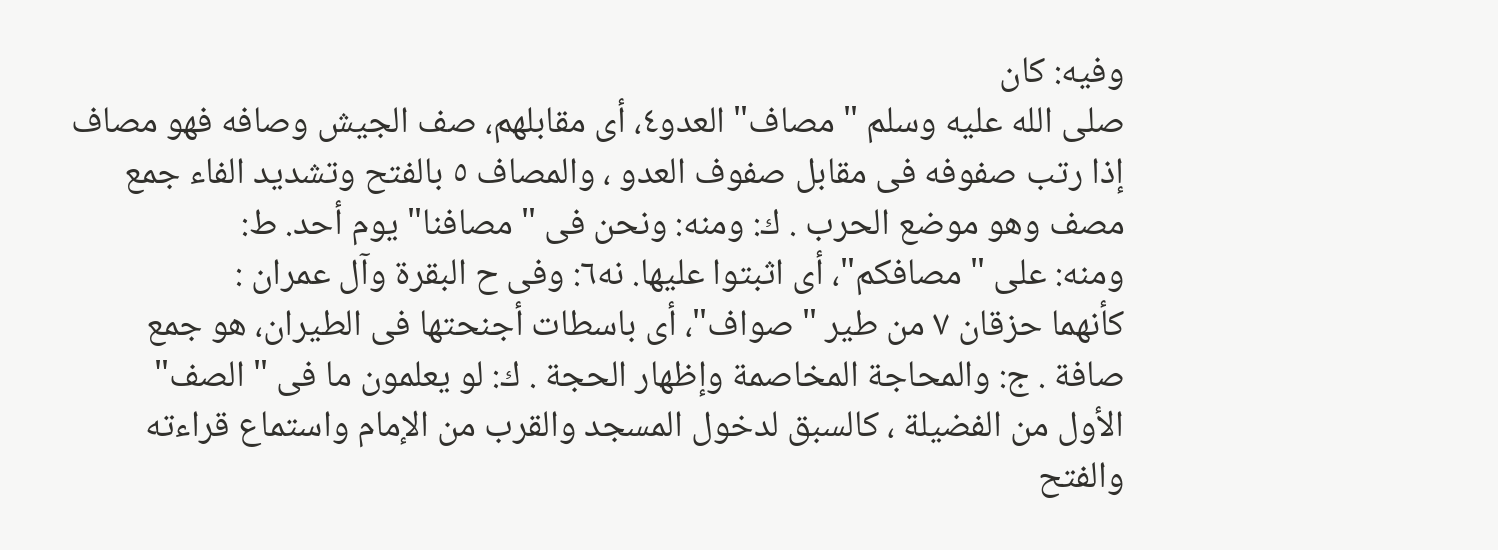وفيه: كان
صلى الله عليه وسلم " مصاف" العدو٤، أى مقابلهم، صف الجيش وصافه فهو مصاف
إذا رتب صفوفه فى مقابل صفوف العدو ، والمصاف ٥ بالفتح وتشديد الفاء جمع
مصف وهو موضع الحرب . ك: ومنه: ونحن فى " مصافنا" يوم أحد. ط:
ومنه: على " مصافكم"، أى اثبتوا عليها. نه٦: وفى ح البقرة وآل عمران :
كأنهما حزقان ٧ من طير " صواف"، أى باسطات أجنحتها فى الطيران، هو جمع
صافة . ج: والمحاجة المخاصمة وإظهار الحجة . ك: لو يعلمون ما فى " الصف"
الأول من الفضيلة ، كالسبق لدخول المسجد والقرب من الإمام واستماع قراءته
والفتح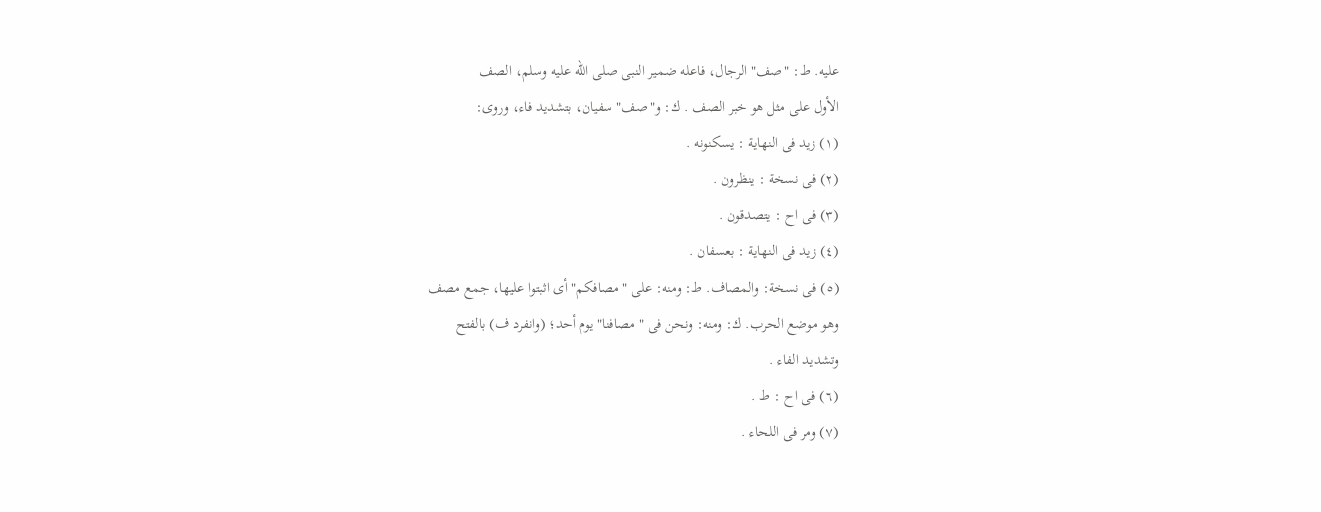عليه. ط: "صف" الرجال، فاعله ضمير النبى صلى الله عليه وسلم، الصف
الأول على مثل هو خبر الصف . ك: و"صف" سفيان، بتشديد فاء، وروى:
(١) زيد فى النهاية : يسكنونه .
(٢) فى نسخة : ينظرون .
(٣) فى اح : يتصدقون .
(٤) زيد فى النهاية : بعسفان .
(٥) فى نسخة: والمصاف. ط: ومنه: على "مصافكم" أى اثبتوا عليها، جمع مصف
وهو موضع الحرب. ك: ومنه: ونحن فى " مصافنا" يوم أحد؛ (وانفرد ف) بالفتح
وتشديد الفاء .
(٦) فى اح : ط .
(٧) ومر فى اللحاء .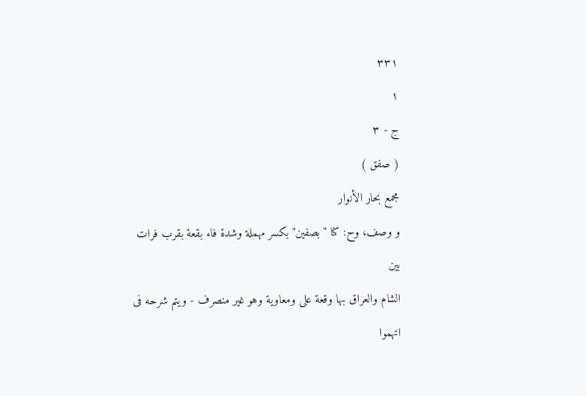٣٣١
١
ج - ٣
( صفق )
مجمع بحار الأنوار
و وصف، وح: كنا " بصفين" بكسر مهملة وشدة فاء بقعة بقرب فرات بين
الشام والعراق بها وقعة على ومعاوية وهو غير منصرف - ويتم شرحه فى اتهموا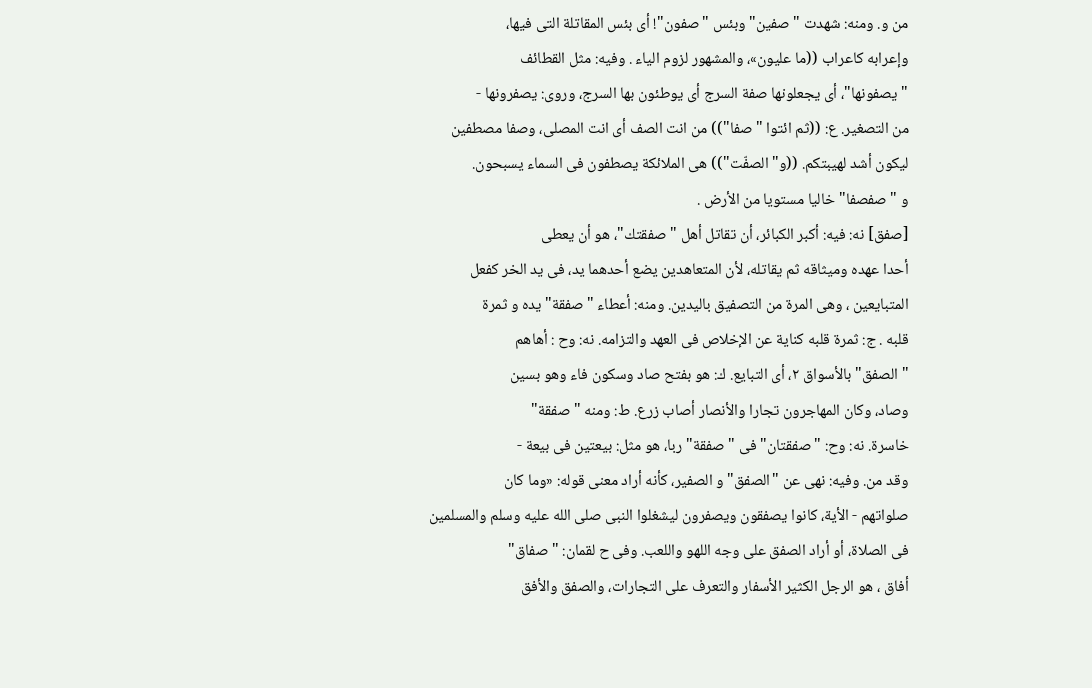من و. ومنه: شهدت "صفين" وبئس "صفون"! أى بئس المقاتلة التى فيها،
وإعرابه كاعراب ((ما عليون»، والمشهور لزوم الياء . وفيه: مثل القطائف
" يصفونها"، أى يجعلونها صفة السرج أى يوطئون بها السرج، وروى: يصفرونها -
من التصغير. ع: ((ثم ائتوا "صفا")) من انت الصف أى انت المصلى، وصفا مصطفين
ليكون أشد لهيبتكم. ((و"الصفّت")) هى الملائكة يصطفون فى السماء يسبحون.
و "صفصفا" خاليا مستويا من الأرض .
[صفق] نه: فيه: أكبر الكبائر، أن تقاتل أهل " صفقتك"، هو أن يعطى
أحدا عهده وميثاقه ثم يقاتله، لأن المتعاهدين يضع أحدهما يد، فى يد الخر كفعل
المتبايعين ، وهى المرة من التصفيق باليدين. ومنه: أعطاء "صفقة" يده و ثمرة
قلبه . ج: ثمرة قلبه كناية عن الإخلاص فى العهد والتزامه. نه: وح : أهاهم
" الصفق" بالأسواق ٢، أى التبايع. ك: هو بفتح صاد وسكون فاء وهو بسين
وصاد، وكان المهاجرون تجارا والأنصار أصاب زرع. ط: ومنه " صفقة"
خاسرة. نه: وح: "صفقتان" فى " صفقة" ربا، هو مثل: بيعتين فى بيعة -
وقد من. وفيه: نهى عن "الصفق" و الصفير، كأنه أراد معنى قوله: «وما كان
صلواتهم - الأية، كانوا يصفقون ويصفرون ليشغلوا النبى صلى الله عليه وسلم والمسلمين
فى الصلاة، أو أراد الصفق على وجه اللهو واللعب. وفى ح لقمان: " صفاق"
أفاق ، هو الرجل الكثير الأسفار والتعرف على التجارات، والصفق والأفق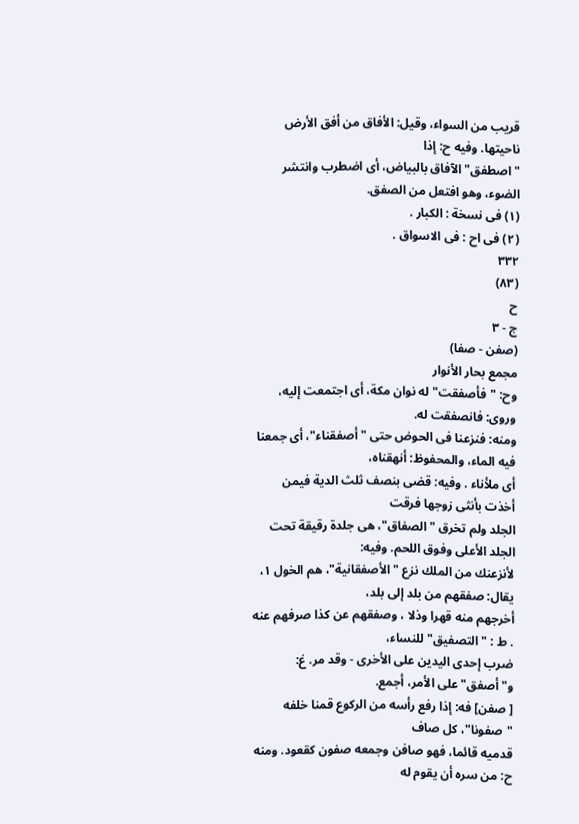قريب من السواء، وقيل: الأفاق من أفق الأرض ناحيتها. وفيه ح: إذا
"اصطفق" الآفاق بالبياض، أى اضطرب وانتشر الضوء، وهو افتعل من الصفق.
(١) فى نسخة : الكبار .
(٢) فى اح : فى الاسواق .
٣٣٢
(٨٣)
ح
ج - ٣
(صفن - صفا)
مجمع بحار الأنوار
وح: "فأصفقت" له نوان مكة، أى اجتمعت إليه، وروى: فانصفقت له.
ومنه: فنزعنا فى الحوض حتى "أصفقناء"، أى جمعنا فيه الماء، والمحفوظ: أنهقناه،
أى ملأناء . وفيه: قضى بنصف ثلث الدية فيمن أخذت بأنثى زوجها فرقت
الجلد ولم تخرق "الصفاق"، هى جلدة رقيقة تحت الجلد الأعلى وفوق اللحم. وفيه:
لأنزعنك من الملك نزع "الأصفقانية"، هم الخول ١، يقال: صفقهم من بلد إلى بلد،
أخرجهم منه قهرا وذلا ، وصفقهم عن كذا صرفهم عنه . ط : "التصفيق" للنساء،
ضرب إحدى اليدين على الأخرى - وقد مر. غ: و"أصفق" على الأمر، أجمع.
[ صفن] فه: إذا رفع رأسه من الركوع قمنا خلفه "صفونا"، كل صاف
قدميه قائما، فهو صافن وجمعه صفون كقعود. ومنه ح: من سره أن يقوم له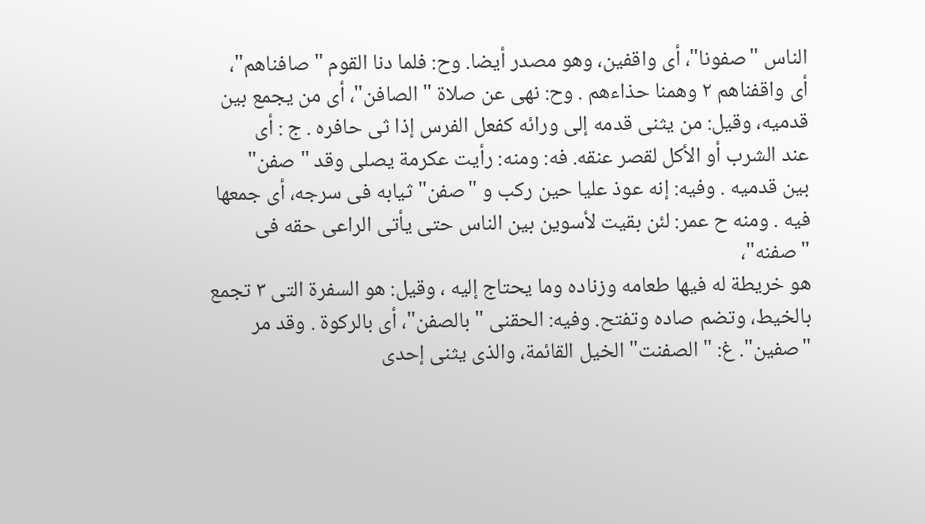الناس "صفونا"، أى واقفين، وهو مصدر أيضا. وح: فلما دنا القوم "صافناهم"،
أى واقفناهم ٢ وهمنا حذاءهم . وح: نهى عن صلاة " الصافن"، أى من يجمع بين
قدميه، وقيل: من يثنى قدمه إلى ورائه كفعل الفرس إذا ثى حافره . ج : أى
عند الشرب أو الأكل لقصر عنقه. فه: ومنه: رأيت عكرمة يصلى وقد " صفن"
بين قدميه . وفيه: إنه عوذ عليا حين ركب و "صفن" ثيابه فى سرجه، أى جمعها
فيه . ومنه ح عمر: لئن بقيت لأسوين بين الناس حتى يأتى الراعى حقه فى "صفنه"،
هو خريطة له فيها طعامه وزناده وما يحتاج إليه ، وقيل: هو السفرة التى ٣ تجمع
بالخيط، وتضم صاده وتفتح. وفيه: الحقنى " بالصفن"، أى بالركوة . وقد مر
"صفين". غ: " الصفنت" الخيل القائمة، والذى يثنى إحدى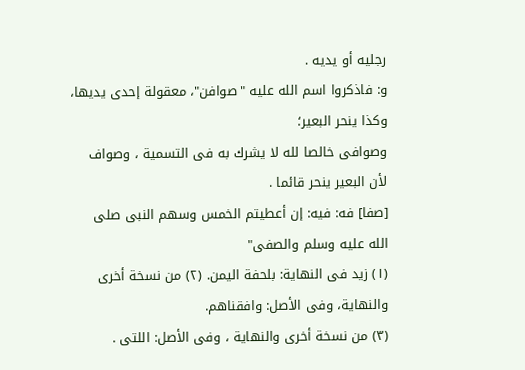رجليه أو يديه .
و: فاذكروا اسم الله عليه "صوافن"، معقولة إحدى يديها، وكذا ينحر البعير؛
وصوافى خالصا لله لا يشرك به فى التسمية ، وصواف لأن البعير ينحر قائما .
[صفا] فه: فيه: إن أعطيتم الخمس وسهم النبى صلى الله عليه وسلم والصفى"
(١) زيد فى النهاية: بلحفة اليمن. (٢) من نسخة أخرى والنهاية، وفى الأصل: وافقناهم.
(٣) من نسخة أخرى والنهاية ، وفى الأصل: اللتى .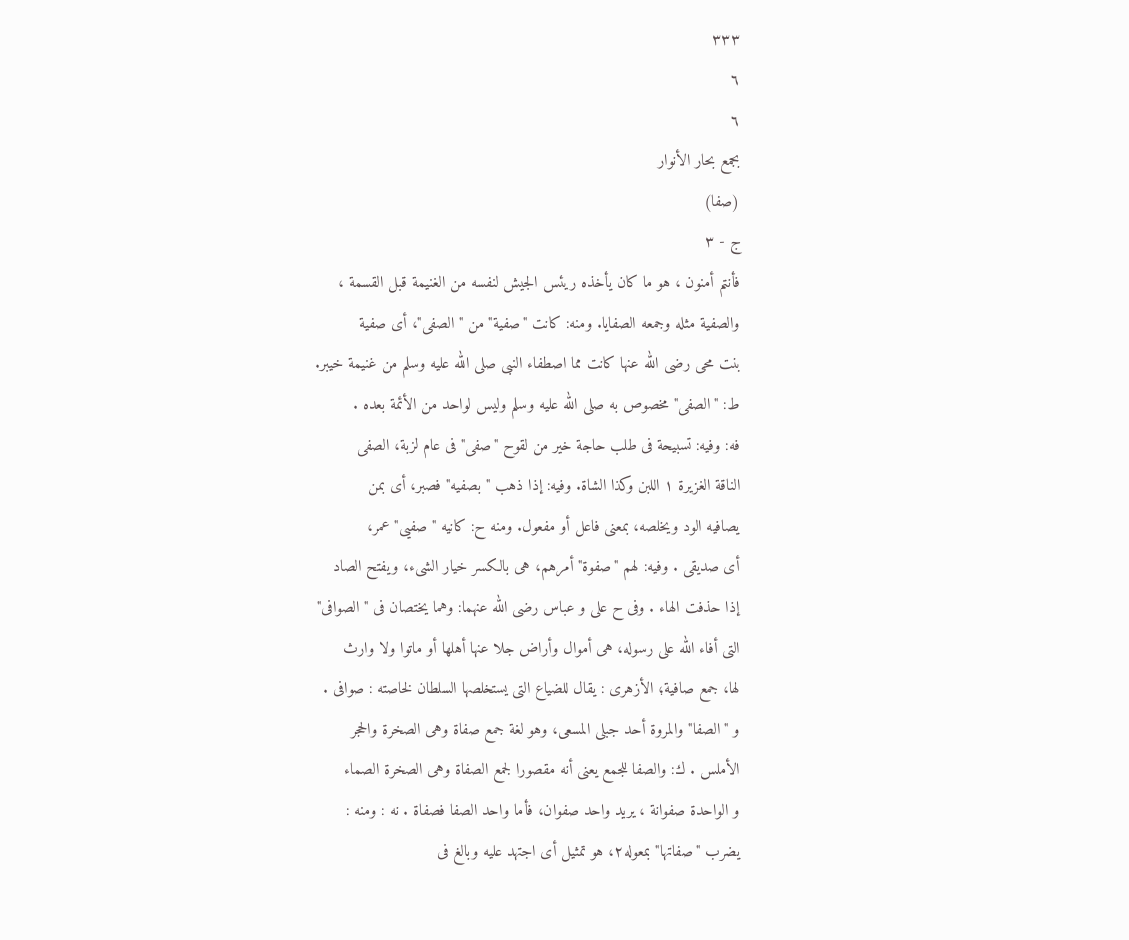٣٣٣
٦
٦
بجمع بحار الأنوار
(صفا)
ج - ٣
فأنتم أمنون ، هو ما كان يأخذه ريئس الجيش لنفسه من الغنيمة قبل القسمة ،
والصفية مثله وجمعه الصفايا. ومنه: كانت "صفية" من " الصفى"، أى صفية
بنت محى رضى الله عنها كانت مما اصطفاء النبى صلى الله عليه وسلم من غنيمة خيبر.
ط: "الصفى" مخصوص به صلى الله عليه وسلم وليس لواحد من الأئمة بعده .
فه: وفيه: تسبيحة فى طلب حاجة خير من لقوح "صفى" فى عام لزبة، الصفى
الناقة الغزيرة ١ اللبن وكذا الشاة. وفيه: إذا ذهب "بصفيه" فصبر، أى بمن
يصافيه الود ويخلصه، بمعنى فاعل أو مفعول. ومنه ح: كانيه "صفيى" عمر،
أى صديقى . وفيه: لهم "صفوة" أمرهم، هى بالكسر خيار الشىء، ويفتح الصاد
إذا حذفت الهاء . وفى ح على و عباس رضى الله عنهما: وهما يختصان فى " الصوافى"
التى أفاء الله على رسوله، هى أموال وأراض جلا عنها أهلها أو ماتوا ولا وارث
لها، جمع صافية؛ الأزهرى : يقال للضياع التى يستخلصها السلطان لخاصته : صوافى .
و "الصفا" والمروة أحد جبلى المسعى، وهو لغة جمع صفاة وهى الصخرة والحجر
الأملس . ك: والصفا للجمع يعنى أنه مقصورا لجمع الصفاة وهى الصخرة الصماء
و الواحدة صفوانة ، يريد واحد صفوان، فأما واحد الصفا فصفاة . نه : ومنه :
يضرب "صفاتها" بمعوله٢، هو تمثيل أى اجتهد عليه وبالغ فى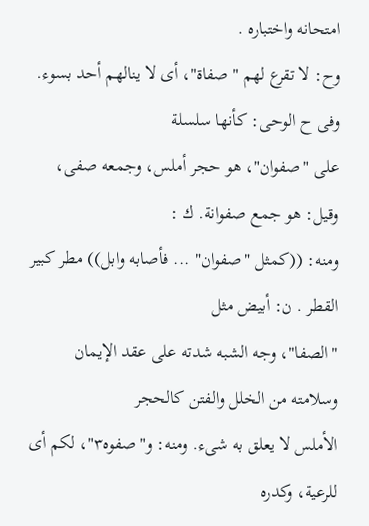امتحانه واختباره .
وح: لا تقرع لهم "صفاة"، أى لا ينالهم أحد بسوء. وفى ح الوحى: كأنها سلسلة
على "صفوان"، هو حجر أملس، وجمعه صفى، وقيل: هو جمع صفوانة. ك :
ومنه: ((كمثل "صفوان" ... فأصابه وابل)) مطر كبير القطر . ن: أبيض مثل
"الصفا"، وجه الشبه شدته على عقد الإيمان وسلامته من الخلل والفتن كالحجر
الأملس لا يعلق به شىء. ومنه: و"صفوه٣"، لكم أى للرعية، وكدره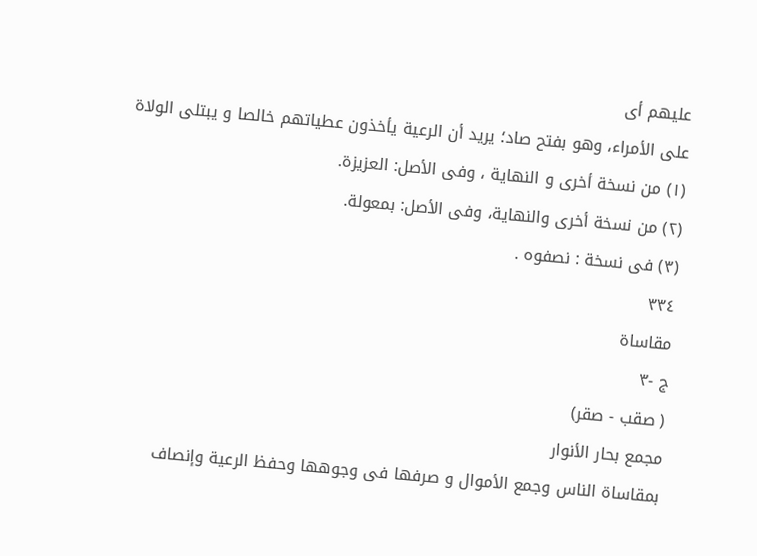عليهم أى
على الأمراء، وهو بفتح صاد؛ يريد أن الرعية يأخذون عطياتهم خالصا و يبتلى الولاة
(١) من نسخة أخرى و النهاية ، وفى الأصل: العزيزة.
(٢) من نسخة أخرى والنهاية، وفى الأصل: بمعولة.
(٣) فى نسخة : نصفوه .
٣٣٤
مقاساة
ج -٣
( صقب - صقر)
مجمع بحار الأنوار
بمقاساة الناس وجمع الأموال و صرفها فى وجوهها وحفظ الرعية وإنصاف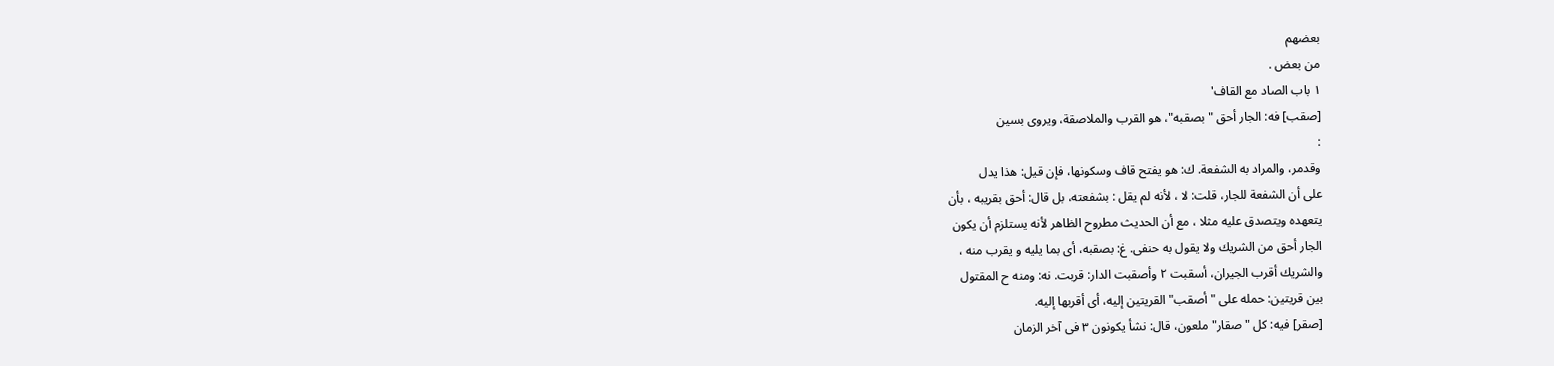بعضهم
من بعض .
١ باب الصاد مع القاف'
[صقب] فه: الجار أحق " بصقبه"، هو القرب والملاصقة، ويروى بسين
:
وقدمر، والمراد به الشفعة. ك: هو يفتح قاف وسكونها، فإن قيل: هذا يدل
على أن الشفعة للجار، قلت: لا ، لأنه لم يقل : بشفعته، بل قال: أحق بقريبه ، بأن
يتعهده ويتصدق عليه مثلا ، مع أن الحديث مطروح الظاهر لأنه يستلزم أن يكون
الجار أحق من الشريك ولا يقول به حنفى. غ: بصقبه، أى بما يليه و يقرب منه ،
والشريك أقرب الجيران، أسقبت ٢ وأصقبت الدار: قربت. نه: ومنه ح المقتول
بين قريتين: حمله على "أصقب" القريتين إليه، أى أقربها إليه.
[صقر] فيه: كل "صقار" ملعون، قال: نشأ يكونون ٣ فى آخر الزمان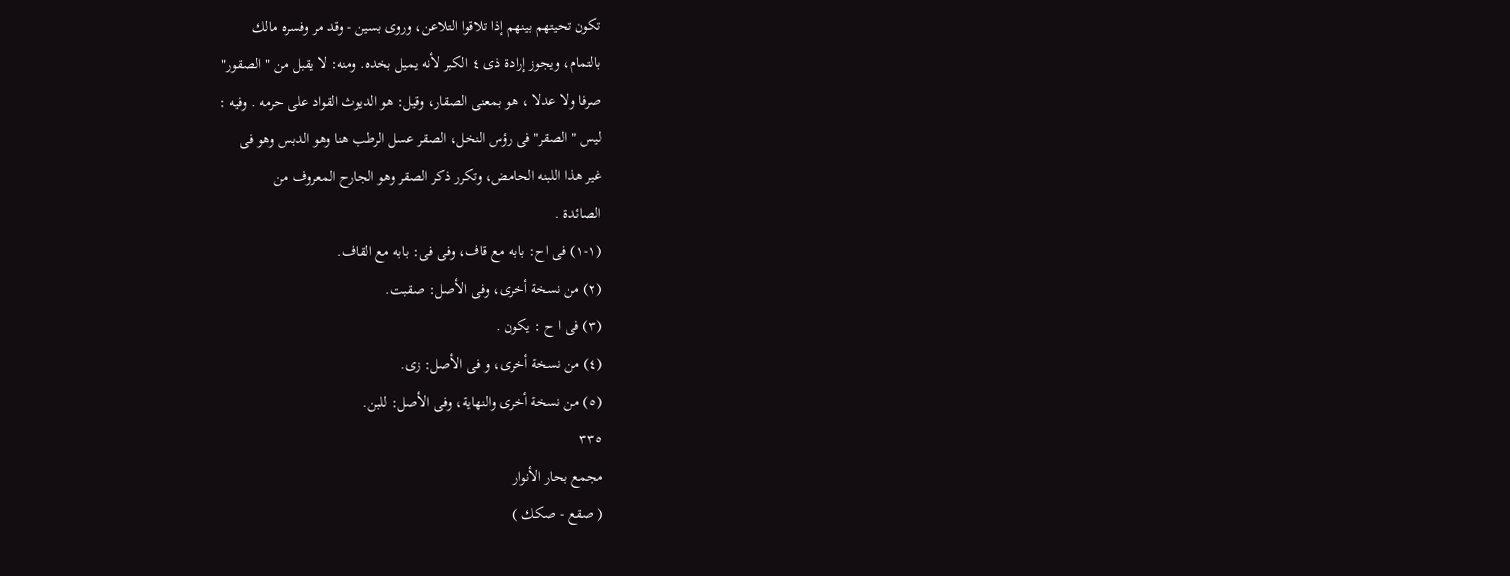تكون تحيتهم بينهم إذا تلاقوا التلاعن، وروى بسين - وقد مر وفسره مالك
بالتمام، ويجوز إرادة ذى ٤ الكبر لأنه يميل بخده. ومنه: لا يقبل من " الصقور"
صرفا ولا عدلا ، هو بمعنى الصقار، وقيل: هو الديوث القواد على حرمه . وفيه :
ليس " الصقر" فى رؤس النخل، الصقر عسل الرطب هنا وهو الدبس وهو فى
غير هذا اللبنه الحامض، وتكرر ذكر الصقر وهو الجارح المعروف من
الصائدة .
(١-١) فى اح: بابه مع قاف، وفى فى: بابه مع القاف.
(٢) من نسخة أخرى، وفى الأصل: صقبت.
(٣) فى ا ح : يكون .
(٤) من نسخة أخرى، و فى الأصل: زى.
(٥) من نسخة أخرى والنهاية، وفى الأصل: للبن.
٣٣٥
مجمع بحار الأنوار
( صقع - صكك )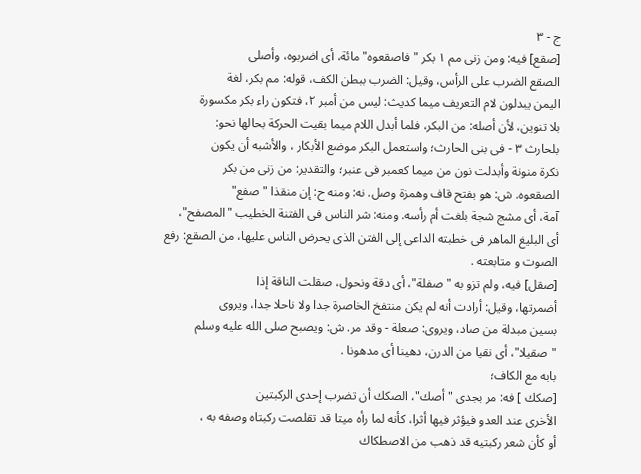ج - ٣
[صقع] فيه: ومن زنى مم ١ بكر " فاصقعوه" مائة، أى اضربوه، وأصلى
الصقع الضرب على الرأس، وقيل: الضرب ببطن الكف، قوله: مم بكر، لغة
اليمن يبدلون لام التعريف ميما كديث: ليس من أمبر ٢، فتكون راء بكر مكسورة
بلا تنوين، لأن أصله: من البكر، فلما أبدل اللام ميما بقيت الحركة بحالها نحو:
بلحارث ٣ - فى بنى الحارث؛ واستعمل البكر موضع الأبكار ، والأشبه أن يكون
نكرة منونة وأبدلت نون من ميما كعمبر فى عنبر؛ والتقدير: من زنى من بكر
الصقعوه. ش: هو بفتح قاف وهمزة وصل. نه: ومنه ح: إن منقذا " صفع"
آمة، أى مشج شجة بلغت أم رأسه. ومنه: شر الناس فى الفتنة الخطيب "المصفح"،
أى البليغ الماهر فى خطبته الداعى إلى الفتن الذى يحرض الناس عليها، من الصقع: رفع
الصوت و متابعته .
[صقل] فيه، ولم تزو به "صفلة"، أى دقة ونحول، صقلت الناقة إذا
أضمرتها، وقيل: أرادت أنه لم يكن منتفخ الخاصرة جدا ولا ناحلا جدا، ويروى
بسين مبدلة من صاد، ويروى: صعلة - وقد مر. ش: ويصبح صلى الله عليه وسلم
"صقيلا"، أى نقيا من الدرن، دهينا أى مدهونا .
بابه مع الكاف؛
[صكك ] فه: مر بجدى " أصك"، الصكك أن تضرب إحدى الركبتين
الأخرى عند العدو فيؤثر فيها أثرا، كأنه لما رأه ميتا قد تقلصت ركبتاه وصفه به ،
أو كأن شعر ركبتيه قد ذهب من الاصطكاك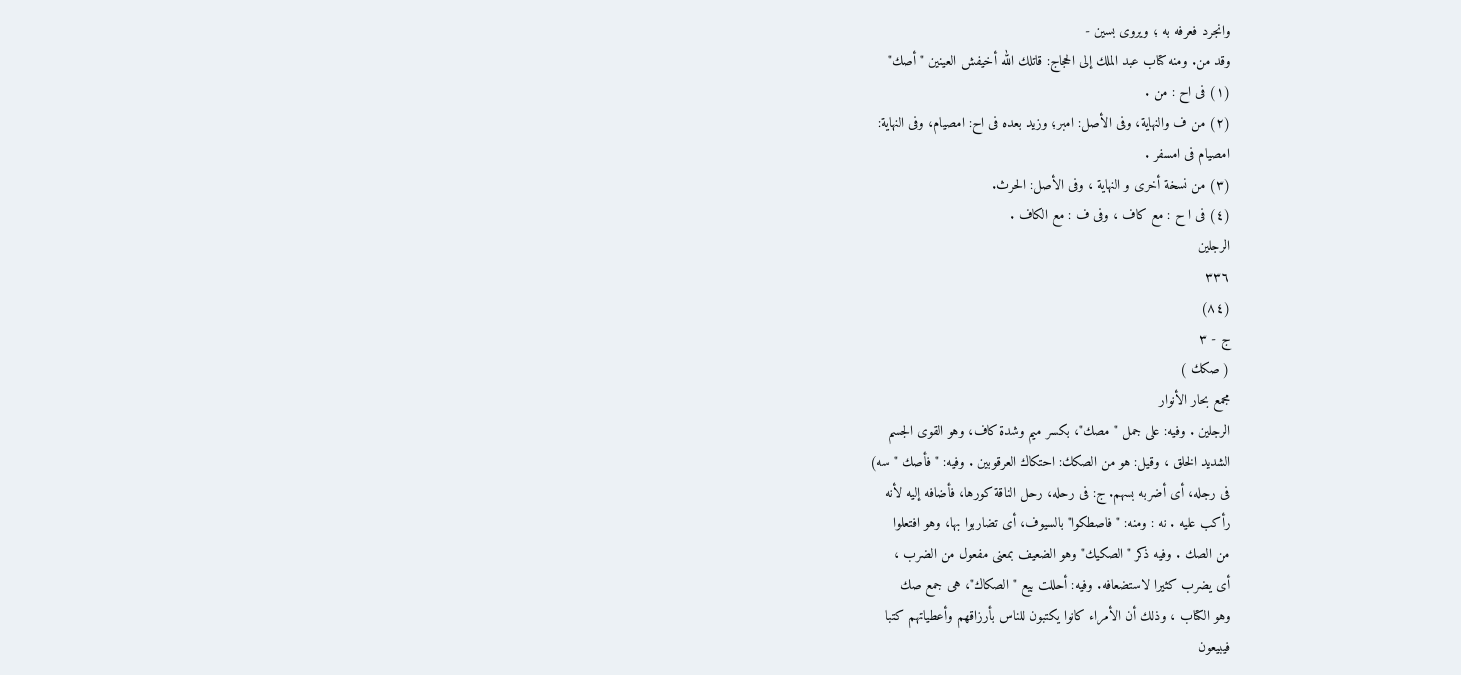وانجرد فعرفه به ؛ ويروى بسين -
وقد من. ومنه كتاب عبد الملك إلى الحجاج: قاتلك الله أخيفش العينين " أصك"
(١) فى اح : من .
(٢) من ف والنهاية، وفى الأصل: امبر؛ وزيد بعده فى اح: امصيام، وفى النهاية:
امصيام فى امسفر .
(٣) من نسخة أخرى و النهاية ، وفى الأصل: الحرث.
(٤) فى ا ح : مع كاف ، وفى ف : مع الكاف .
الرجلين
٣٣٦
(٨٤)
ج - ٣
( صكك )
مجمع بحار الأنوار
الرجلين . وفيه: على جمل " مصك"، بكسر ميم وشدة كاف، وهو القوى الجسم
الشديد الخلق ، وقيل: هو من الصكك: احتكاك العرقوبين . وفيه: " فأصك " سه)
فى رجله، أى أضربه بسهم. ج: فى رحله، رحل الناقة كورها، فأضافه إليه لأنه
رأكب عليه . نه : ومنه: "فاصطكوا" بالسيوف، أى تضاربوا بها، وهو افتعلوا
من الصك . وفيه ذكر " الصكيك" وهو الضعيف بمعنى مفعول من الضرب ،
أى يضرب كثيرا لاستضعافه. وفيه: أحللت بيع "الصكاك"، هى جمع صك
وهو الكتاب ، وذلك أن الأمراء كانوا يكتبون للناس بأرزاقهم وأعطياتهم كتبا
فيبيعون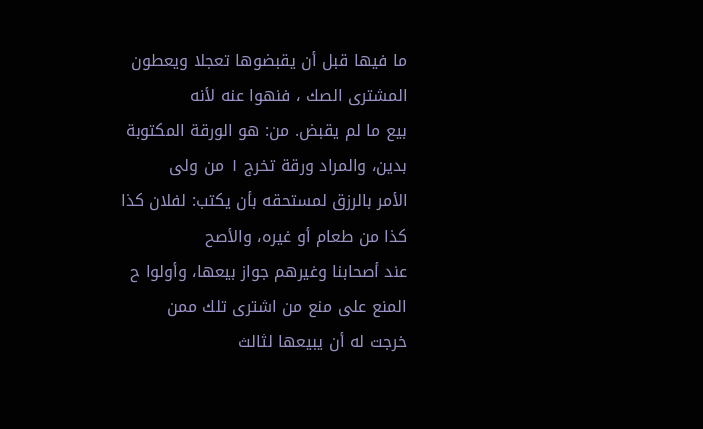ما فيها قبل أن يقبضوها تعجلا ويعطون المشترى الصك ، فنهوا عنه لأنه
بيع ما لم يقبض. من: هو الورقة المكتوبة بدين، والمراد ورقة تخرج ١ من ولى
الأمر بالرزق لمستحقه بأن يكتب: لفلان كذا كذا من طعام أو غيره، والأصح
عند أصحابنا وغيرهم جواز بيعها، وأولوا ح المنع على منع من اشترى تلك ممن
خرجت له أن يبيعها لثالث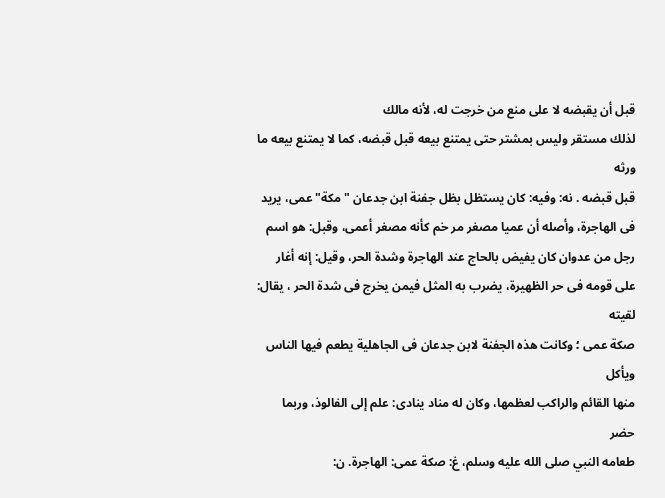قبل أن يقبضه لا على منع من خرجت له، لأنه مالك
لذلك مستقر وليس بمشتر حتى يمتنع بيعه قبل قبضه، كما لا يمتنع بيعه ما ورثه
قبل قبضه . نه: وفيه: كان يستظل بظل جفنة ابن جدعان " مكة" عمى، يريد
فى الهاجرة، وأصله أن عميا مصغر مر خم كأنه مصغر أعمى، وقبل: هو اسم
رجل من عدوان كان يفيض بالحاج عند الهاجرة وشدة الحر، وقيل: إنه أغار
على قومه فى حر الظهيرة، يضرب به المثل فيمن يخرج فى شدة الحر ، يقال: لقيته
صكة عمى ؛ وكانت هذه الجفنة لابن جدعان فى الجاهلية يطعم فيها الناس ويأكل
منها القائم والراكب لعظمها، وكان له مناد ينادى: علم إلى الفالوذ، وربما حضر
طعامه النبي صلى الله عليه وسلم، غ: صكة عمى: الهاجرة. ن: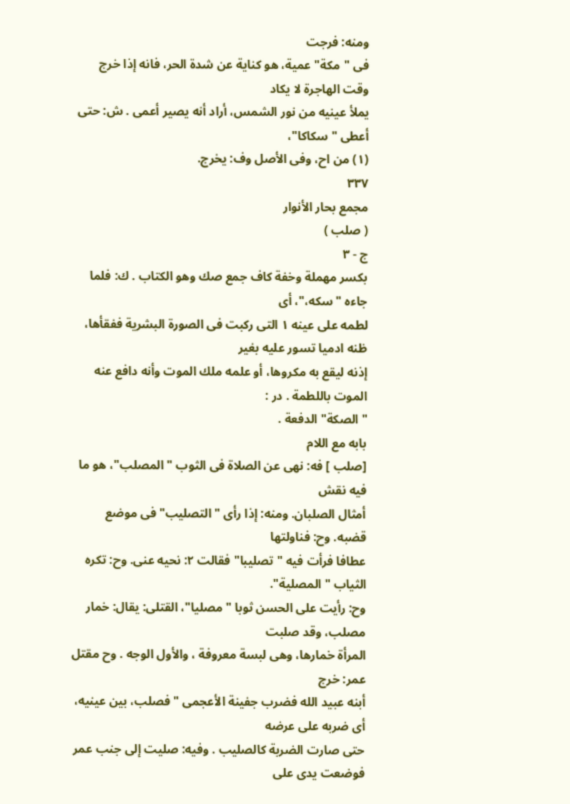ومنه: فرجت
فى "مكة" عمية، هو كناية عن شدة الحر، فانه إذا خرج وقت الهاجرة لا يكاد
يملأ عينيه من نور الشمس، أراد أنه يصير أعمى . ش: حتى أعطى " سكاكا"،
(١) من اح، وفى الأصل وف: يخرج.
٣٣٧
مجمع بحار الأنوار
( صلب )
ج - ٣
بكسر مهملة وخفة كاف جمع صك وهو الكتاب . ك: فلما جاءه "سكه،"، أى
لطمه على عينه ١ التى ركبت فى الصورة البشرية ففقأها، ظنه ادميا تسور عليه بغير
إذنه ليقع به مكروها، أو علمه ملك الموت وأنه دافع عنه الموت باللطمة . در :
" الصكة" الدفعة .
بابه مع اللام
[صلب ] فه: نهى عن الصلاة فى الثوب "المصلب"، هو ما فيه نقش
أمثال الصلبان. ومنه: إذا رأى " التصليب" فى موضع قضبه. وح: فناولتها
عطافا فرأت فيه " تصليبا" فقالت ٢: نحيه عنى. وح: تكره الثياب " المصلية".
وح: رأيت على الحسن ثوبا " مصليا"، القتلى: يقال: خمار مصلب، وقد صلبت
المرأة خمارها، وهى لبسة معروفة ، والأول الوجه . وح مقتل عمر: خرج
أبنه عبيد الله فضرب جفينة الأعجمى " فصلب، بين عينيه، أى ضربه على عرضه
حتى صارت الضربة كالصليب . وفيه: صليت إلى جنب عمر فوضعت يدى على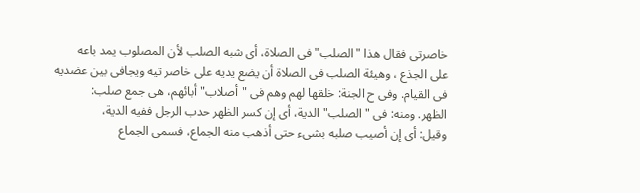خاصرتى فقال هذا "الصلب" فى الصلاة، أى شبه الصلب لأن المصلوب يمد باعه
على الجذع ، وهيئة الصلب فى الصلاة أن يضع يديه على خاصر تيه ويجافى بين عضديه
فى القيام. وفى ح الجنة: خلقها لهم وهم فى "أصلاب" أبائهم، هى جمع صلب:
الظهر. ومنه: فى " الصلب" الدية، أى إن كسر الظهر حدب الرجل ففيه الدية،
وقيل: أى إن أصيب صلبه بشىء حتى أذهب منه الجماع، فسمى الجماع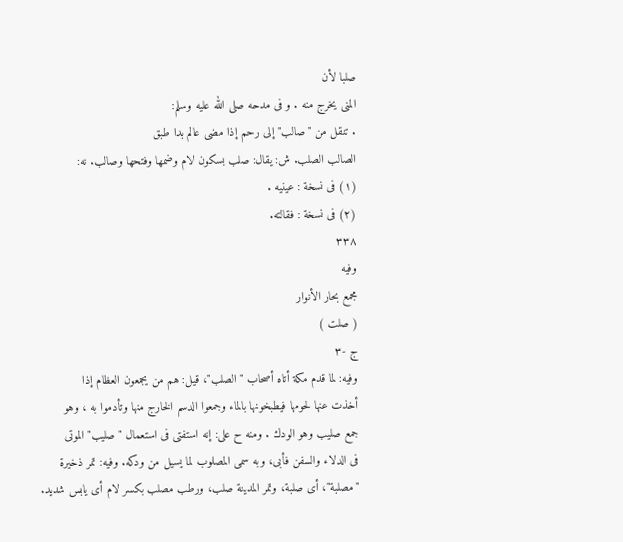صلبا لأن
المنى يخرج منه . و فى مدحه صلى الله عليه وسلم:
. تنقل من "صالب" إلى رحم إذا مضى عالم بدا طبق
الصالب الصلب. ش: يقال: صلب بسكون لام وضمها وفتحها وصالب. نه:
(١) فى نسخة : عينيه .
(٢) فى نسخة : فقالته.
٣٣٨
وفيه
مجمع بحار الأنوار
( صلت )
ج -٣
وفيه: لما قدم مكة أتاه أصحاب "الصلب"، قيل: هم من يجمعون العظام إذا
أخذت عنها لحومها فيطبخونها بالماء وجمعوا الدسم الخارج منها وتأدموا به ، وهو
جمع صليب وهو الودك . ومنه ح على: إنه استفتى فى استعمال "صليب" الموتى
فى الدلاء والسفن فأبى، وبه سمى المصلوب لما يسيل من ودكه. وفيه: تمر ذخيرة
"مصلبة"، أى صلبة، وتمر المدينة صلب، ورطب مصلب بكسر لام أى يابس شديد.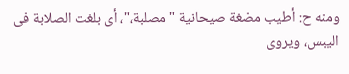ومنه ح: أطيب مضغة صيحانية " مصلبة،"، أى بلغت الصلابة فى اليبس، ويروى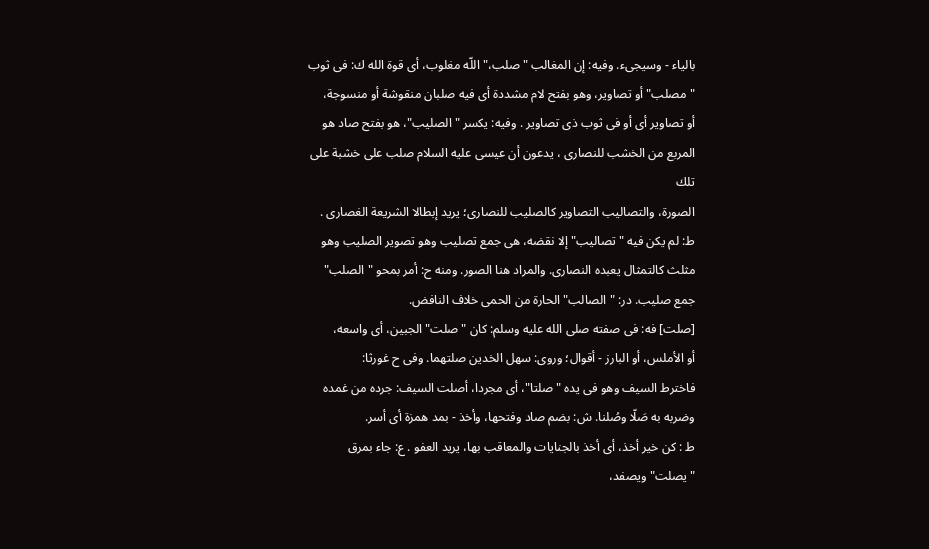بالياء - وسيجىء. وفيه: إن المغالب "صلب،" اللّه مغلوب، أى قوة الله ك: فى ثوب
"مصلب" أو تصاوير، وهو بفتح لام مشددة أى فيه صلبان منقوشة أو منسوجة،
أو تصاوير أى أو فى ثوب ذى تصاوير . وفيه: يكسر "الصليب"، هو بفتح صاد هو
المربع من الخشب للنصارى ، يدعون أن عيسى عليه السلام صلب على خشبة على تلك
الصورة، والتصاليب التصاوير كالصليب للنصارى؛ يريد إبطالا الشريعة الغصارى .
ط: لم يكن فيه "تصاليب" إلا نقضه، هى جمع تصليب وهو تصوير الصليب وهو
مثلث كالتمثال يعبده النصارى. والمراد هنا الصور. ومنه ح: أمر بمحو "الصلب"
جمع صليب. در: "الصالب" الحارة من الحمى خلاف النافض.
[صلت] فه: فى صفته صلى الله عليه وسلم: كان "صلت" الجبين، أى واسعه،
أو الأملس، أو البارز - أقوال؛ وروى: سهل الخدين صلتهما. وفى ح غورثا:
فاخترط السيف وهو فى يده "صلتا"، أى مجردا، أصلت السيف: جرده من غمده
وضربه به صَلّا وصُلنا. ش: بضم صاد وفتحها، وأخذ - بمد همزة أى أسر.
ط : كن خير أخذ، أى أخذ بالجنايات والمعاقب بها، يريد العفو . ع: جاء بمرق
" يصلت" ويصفد،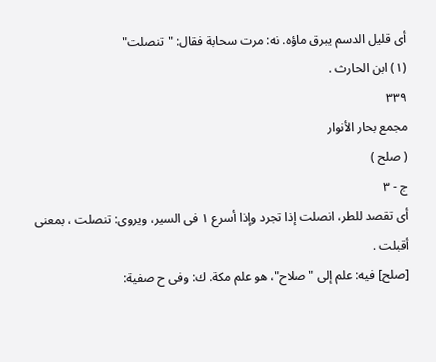أى قليل الدسم يبرق ماؤه. نه: مرت سحابة فقال: "تنصلت"
(١) ابن الحارث .
٣٣٩
مجمع بحار الأنوار
( صلح )
ج - ٣
أى تقصد للطر، انصلت إذا تجرد وإذا أسرع ١ فى السير، ويروى: تنصلت ، بمعنى
أقبلت .
[صلح] فيه: علم إلى "صلاح"، هو علم مكة. ك: وفى ح صفية: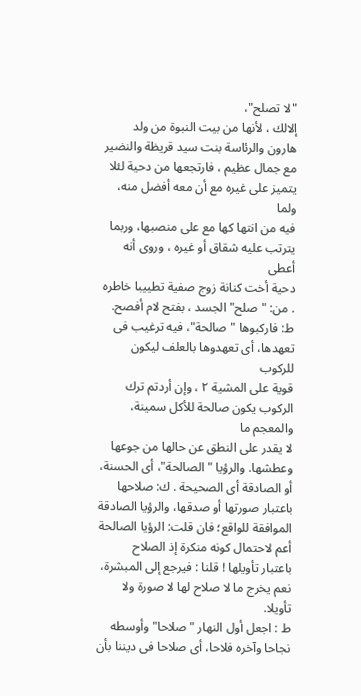"لا تصلح"،
إلالك ، لأنها من بيت النبوة من ولد هارون والرئاسة بنت سيد قريظة والنضير
مع جمال عظيم ، فارتجعها من دحية لئلا يتميز على غيره مع أن معه أفضل منه، ولما
فيه من انتها كها مع على منصبها، وربما يترتب عليه شقاق أو غيره ، وروى أنه أعطى
دحية أخت كنانة زوج صفية تطييبا خاطره . من: "صلح" الجسد ، بفتح لام أفصح.
ط: فاركبوها "صالحة"، فيه ترغيب فى تعهدها، أى تعهدوها بالعلف ليكون للركوب
قوية على المشية ٢ ، وإن أردتم ترك الركوب يكون صالحة للأكل سمينة، والمعجم ما
لا يقدر على النطق عن حالها من جوعها وعطشها. والرؤيا "الصالحة"، أى الحسنة،
أو الصادقة أى الصحيحة . ك: صلاحها باعتبار صورتها أو صدقها، والرؤيا الصادقة
الموافقة للواقع؛ فان قلت: الرؤيا الصالحة أعم لاحتمال كونه منكرة إذ الصلاح
باعتبار تأويلها ! قلنا : فيرجع إلى المبشرة، نعم يخرج ما لا صلاح لها لا صورة ولا تأويلا.
ط : اجعل أول النهار "صلاحا" وأوسطه نجاحا وآخره فلاحا، أى صلاحا فى ديننا بأن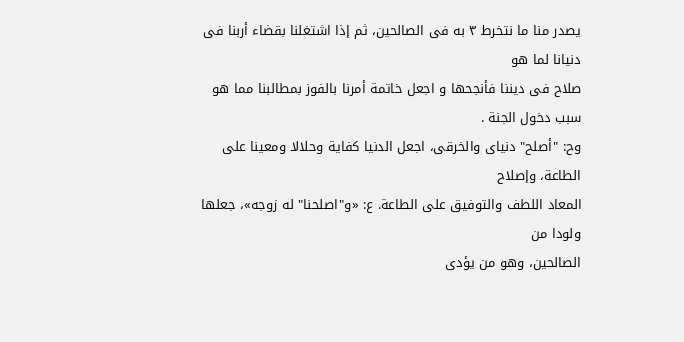يصدر منا ما نتخرط ٣ به فى الصالحين، ثم إذا اشتغلنا بقضاء أربنا فى دنيانا لما هو
صلاح فى ديننا فأنجحها و اجعل خاتمة أمرنا بالفوز بمطالبنا مما هو سبب دخول الجنة .
وح: "أصلح" دنياى والخرقى، اجعل الدنيا كفاية وحلالا ومعينا على الطاعة، وإصلاح
المعاد اللطف والتوفيق على الطاعة. ع: «و"اصلحنا" له زوجه»، جعلها ولودا من
الصالحين، وهو من يؤدى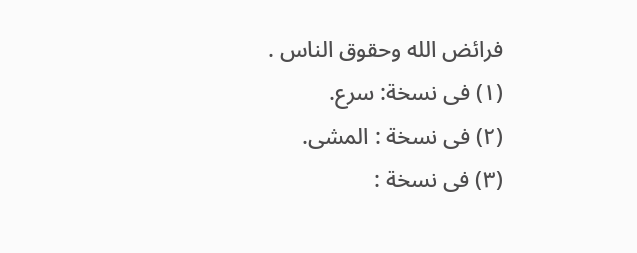فرائض الله وحقوق الناس .
(١) فى نسخة: سرع.
(٢) فى نسخة : المشى.
(٣) فى نسخة :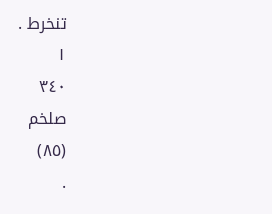تنخرط .
١
٣٤٠
صلخم
(٨٥)
.